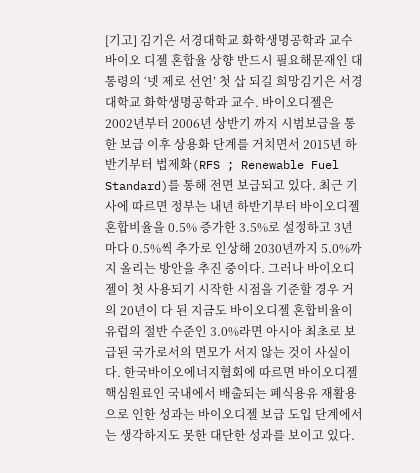[기고] 김기은 서경대학교 화학생명공학과 교수
바이오 디젤 혼합율 상향 반드시 필요해문재인 대통령의 ‘넷 제로 선언’ 첫 삽 되길 희망김기은 서경대학교 화학생명공학과 교수. 바이오디젤은 2002년부터 2006년 상반기 까지 시범보급을 통한 보급 이후 상용화 단계를 거치면서 2015년 하반기부터 법제화(RFS ; Renewable Fuel Standard)를 통해 전면 보급되고 있다. 최근 기사에 따르면 정부는 내년 하반기부터 바이오디젤 혼합비율을 0.5% 증가한 3.5%로 설정하고 3년마다 0.5%씩 추가로 인상해 2030년까지 5.0%까지 올리는 방안을 추진 중이다. 그러나 바이오디젤이 첫 사용되기 시작한 시점을 기준할 경우 거의 20년이 다 된 지금도 바이오디젤 혼합비율이 유럽의 절반 수준인 3.0%라면 아시아 최초로 보급된 국가로서의 면모가 서지 않는 것이 사실이다. 한국바이오에너지협회에 따르면 바이오디젤 핵심원료인 국내에서 배출되는 폐식용유 재활용으로 인한 성과는 바이오디젤 보급 도입 단계에서는 생각하지도 못한 대단한 성과를 보이고 있다.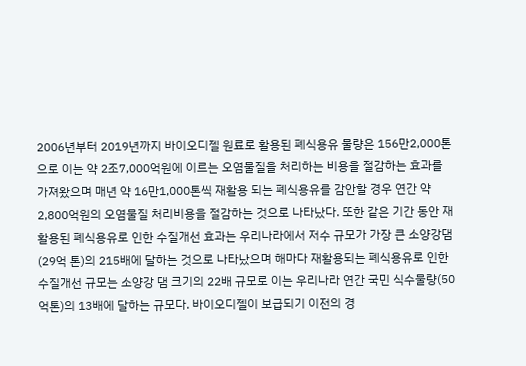2006년부터 2019년까지 바이오디젤 원료로 활용된 폐식용유 물량은 156만2,000톤으로 이는 약 2조7,000억원에 이르는 오염물질을 처리하는 비용을 절감하는 효과를 가져왔으며 매년 약 16만1,000톤씩 재활용 되는 폐식용유를 감안할 경우 연간 약 2,800억원의 오염물질 처리비용을 절감하는 것으로 나타났다. 또한 같은 기간 동안 재활용된 폐식용유로 인한 수질개선 효과는 우리나라에서 저수 규모가 가장 큰 소양강댐(29억 톤)의 215배에 달하는 것으로 나타났으며 해마다 재활용되는 폐식용유로 인한 수질개선 규모는 소양강 댐 크기의 22배 규모로 이는 우리나라 연간 국민 식수물량(50억톤)의 13배에 달하는 규모다. 바이오디젤이 보급되기 이전의 경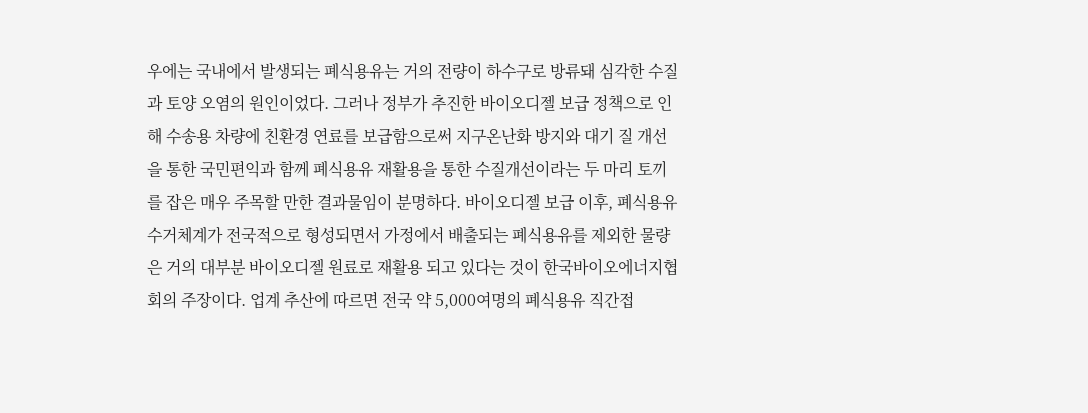우에는 국내에서 발생되는 폐식용유는 거의 전량이 하수구로 방류돼 심각한 수질과 토양 오염의 원인이었다. 그러나 정부가 추진한 바이오디젤 보급 정책으로 인해 수송용 차량에 친환경 연료를 보급함으로써 지구온난화 방지와 대기 질 개선을 통한 국민편익과 함께 폐식용유 재활용을 통한 수질개선이라는 두 마리 토끼를 잡은 매우 주목할 만한 결과물임이 분명하다. 바이오디젤 보급 이후, 폐식용유 수거체계가 전국적으로 형성되면서 가정에서 배출되는 폐식용유를 제외한 물량은 거의 대부분 바이오디젤 원료로 재활용 되고 있다는 것이 한국바이오에너지협회의 주장이다. 업계 추산에 따르면 전국 약 5,000여명의 폐식용유 직간접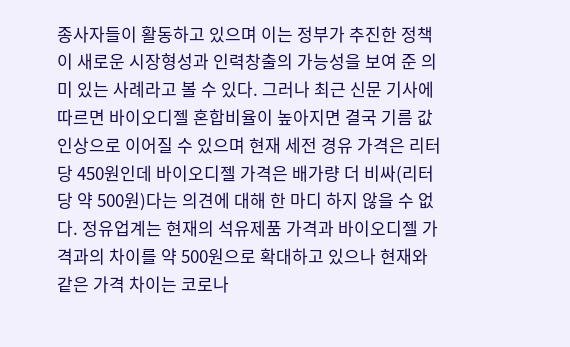종사자들이 활동하고 있으며 이는 정부가 추진한 정책이 새로운 시장형성과 인력창출의 가능성을 보여 준 의미 있는 사례라고 볼 수 있다. 그러나 최근 신문 기사에 따르면 바이오디젤 혼합비율이 높아지면 결국 기름 값 인상으로 이어질 수 있으며 현재 세전 경유 가격은 리터당 450원인데 바이오디젤 가격은 배가량 더 비싸(리터당 약 500원)다는 의견에 대해 한 마디 하지 않을 수 없다. 정유업계는 현재의 석유제품 가격과 바이오디젤 가격과의 차이를 약 500원으로 확대하고 있으나 현재와 같은 가격 차이는 코로나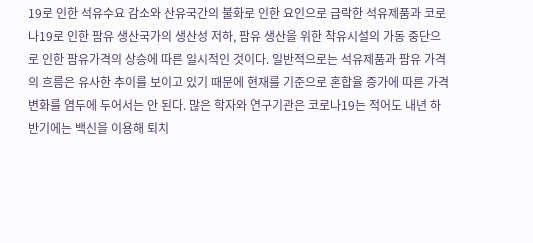19로 인한 석유수요 감소와 산유국간의 불화로 인한 요인으로 급락한 석유제품과 코로나19로 인한 팜유 생산국가의 생산성 저하, 팜유 생산을 위한 착유시설의 가동 중단으로 인한 팜유가격의 상승에 따른 일시적인 것이다. 일반적으로는 석유제품과 팜유 가격의 흐름은 유사한 추이를 보이고 있기 때문에 현재를 기준으로 혼합율 증가에 따른 가격 변화를 염두에 두어서는 안 된다. 많은 학자와 연구기관은 코로나19는 적어도 내년 하반기에는 백신을 이용해 퇴치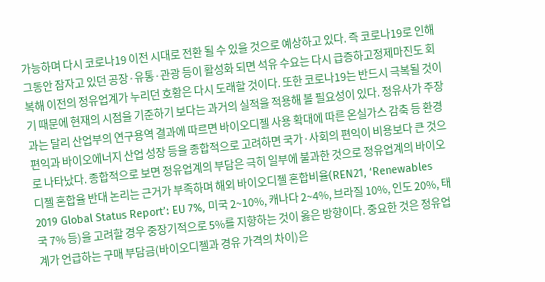가능하며 다시 코로나19 이전 시대로 전환 될 수 있을 것으로 예상하고 있다. 즉 코로나19로 인해 그동안 잠자고 있던 공장·유통·관광 등이 활성화 되면 석유 수요는 다시 급증하고정제마진도 회복해 이전의 정유업계가 누리던 호황은 다시 도래할 것이다. 또한 코로나19는 반드시 극복될 것이기 때문에 현재의 시점을 기준하기 보다는 과거의 실적을 적용해 볼 필요성이 있다. 정유사가 주장과는 달리 산업부의 연구용역 결과에 따르면 바이오디젤 사용 확대에 따른 온실가스 감축 등 환경편익과 바이오에너지 산업 성장 등을 종합적으로 고려하면 국가·사회의 편익이 비용보다 큰 것으로 나타났다. 종합적으로 보면 정유업계의 부담은 극히 일부에 불과한 것으로 정유업계의 바이오디젤 혼합율 반대 논리는 근거가 부족하며 해외 바이오디젤 혼합비율(REN21, ‘Renewables 2019 Global Status Report’: EU 7%, 미국 2~10%, 캐나다 2~4%, 브라질 10%, 인도 20%, 태국 7% 등)을 고려할 경우 중장기적으로 5%를 지향하는 것이 옳은 방향이다. 중요한 것은 정유업계가 언급하는 구매 부담금(바이오디젤과 경유 가격의 차이)은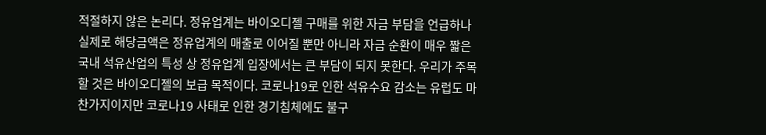적절하지 않은 논리다. 정유업계는 바이오디젤 구매를 위한 자금 부담을 언급하나 실제로 해당금액은 정유업계의 매출로 이어질 뿐만 아니라 자금 순환이 매우 짧은 국내 석유산업의 특성 상 정유업계 입장에서는 큰 부담이 되지 못한다. 우리가 주목할 것은 바이오디젤의 보급 목적이다. 코로나19로 인한 석유수요 감소는 유럽도 마찬가지이지만 코로나19 사태로 인한 경기침체에도 불구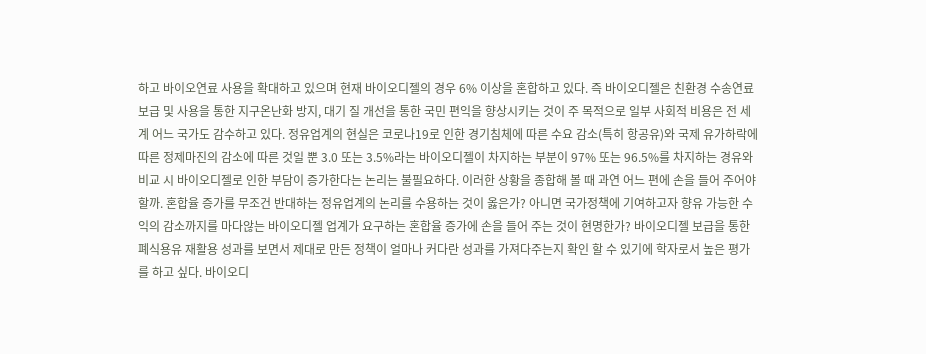하고 바이오연료 사용을 확대하고 있으며 현재 바이오디젤의 경우 6% 이상을 혼합하고 있다. 즉 바이오디젤은 친환경 수송연료 보급 및 사용을 통한 지구온난화 방지, 대기 질 개선을 통한 국민 편익을 향상시키는 것이 주 목적으로 일부 사회적 비용은 전 세계 어느 국가도 감수하고 있다. 정유업계의 현실은 코로나19로 인한 경기침체에 따른 수요 감소(특히 항공유)와 국제 유가하락에 따른 정제마진의 감소에 따른 것일 뿐 3.0 또는 3.5%라는 바이오디젤이 차지하는 부분이 97% 또는 96.5%를 차지하는 경유와 비교 시 바이오디젤로 인한 부담이 증가한다는 논리는 불필요하다. 이러한 상황을 종합해 볼 때 과연 어느 편에 손을 들어 주어야 할까. 혼합율 증가를 무조건 반대하는 정유업계의 논리를 수용하는 것이 옳은가? 아니면 국가정책에 기여하고자 향유 가능한 수익의 감소까지를 마다않는 바이오디젤 업계가 요구하는 혼합율 증가에 손을 들어 주는 것이 현명한가? 바이오디젤 보급을 통한 폐식용유 재활용 성과를 보면서 제대로 만든 정책이 얼마나 커다란 성과를 가져다주는지 확인 할 수 있기에 학자로서 높은 평가를 하고 싶다. 바이오디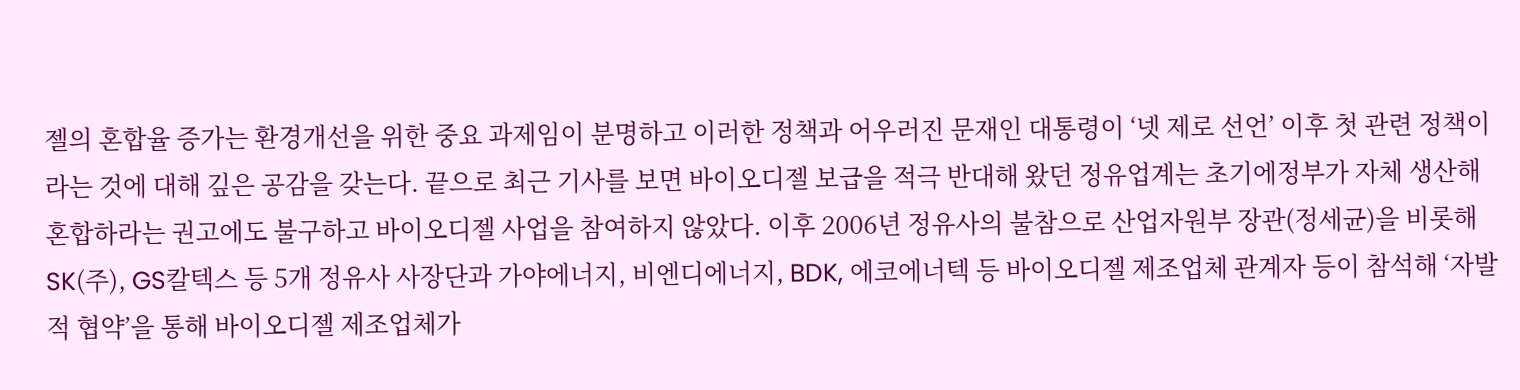젤의 혼합율 증가는 환경개선을 위한 중요 과제임이 분명하고 이러한 정책과 어우러진 문재인 대통령이 ‘넷 제로 선언’ 이후 첫 관련 정책이라는 것에 대해 깊은 공감을 갖는다. 끝으로 최근 기사를 보면 바이오디젤 보급을 적극 반대해 왔던 정유업계는 초기에정부가 자체 생산해 혼합하라는 권고에도 불구하고 바이오디젤 사업을 참여하지 않았다. 이후 2006년 정유사의 불참으로 산업자원부 장관(정세균)을 비롯해 SK(주), GS칼텍스 등 5개 정유사 사장단과 가야에너지, 비엔디에너지, BDK, 에코에너텍 등 바이오디젤 제조업체 관계자 등이 참석해 ‘자발적 협약’을 통해 바이오디젤 제조업체가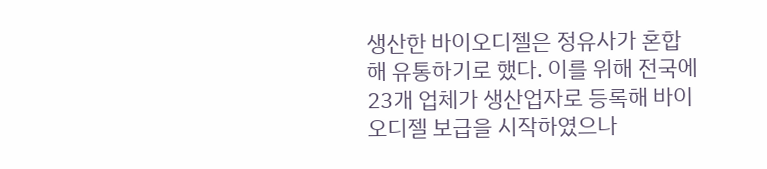생산한 바이오디젤은 정유사가 혼합해 유통하기로 했다. 이를 위해 전국에 23개 업체가 생산업자로 등록해 바이오디젤 보급을 시작하였으나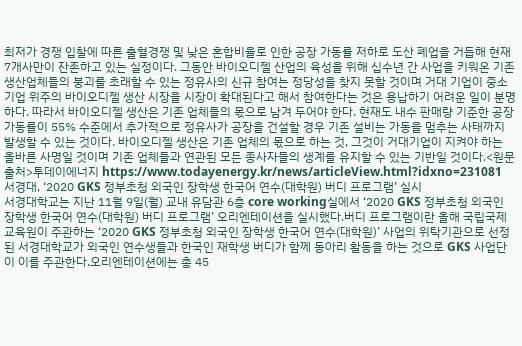최저가 경쟁 입찰에 따른 출혈경쟁 및 낮은 혼합비율로 인한 공장 가동률 저하로 도산 폐업을 거듭해 현재 7개사만이 잔존하고 있는 실정이다. 그동안 바이오디젤 산업의 육성을 위해 십수년 간 사업을 키워온 기존 생산업체들의 붕괴를 초래할 수 있는 정유사의 신규 참여는 정당성을 찾지 못할 것이며 거대 기업이 중소기업 위주의 바이오디젤 생산 시장을 시장이 확대된다고 해서 참여한다는 것은 용납하기 어려운 일이 분명하다. 따라서 바이오디젤 생산은 기존 업체들의 몫으로 남겨 두어야 한다. 현재도 내수 판매량 기준한 공장 가동률이 55% 수준에서 추가적으로 정유사가 공장을 건설할 경우 기존 설비는 가동을 멈추는 사태까지 발생할 수 있는 것이다. 바이오디젤 생산은 기존 업체의 몫으로 하는 것, 그것이 거대기업이 지켜야 하는 올바른 사명일 것이며 기존 업체들과 연관된 모든 종사자들의 생계를 유지할 수 있는 기반일 것이다.<원문 출처>투데이에너지 https://www.todayenergy.kr/news/articleView.html?idxno=231081
서경대, ‘2020 GKS 정부초청 외국인 장학생 한국어 연수(대학원) 버디 프로그램’ 실시
서경대학교는 지난 11월 9일(월) 교내 유담관 6층 core working실에서 ‘2020 GKS 정부초청 외국인 장학생 한국어 연수(대학원) 버디 프로그램’ 오리엔테이션을 실시했다.버디 프로그램이란 올해 국립국제교육원이 주관하는 ‘2020 GKS 정부초청 외국인 장학생 한국어 연수(대학원)’ 사업의 위탁기관으로 선정된 서경대학교가 외국인 연수생들과 한국인 재학생 버디가 함께 동아리 활동을 하는 것으로 GKS 사업단이 이를 주관한다.오리엔테이션에는 총 45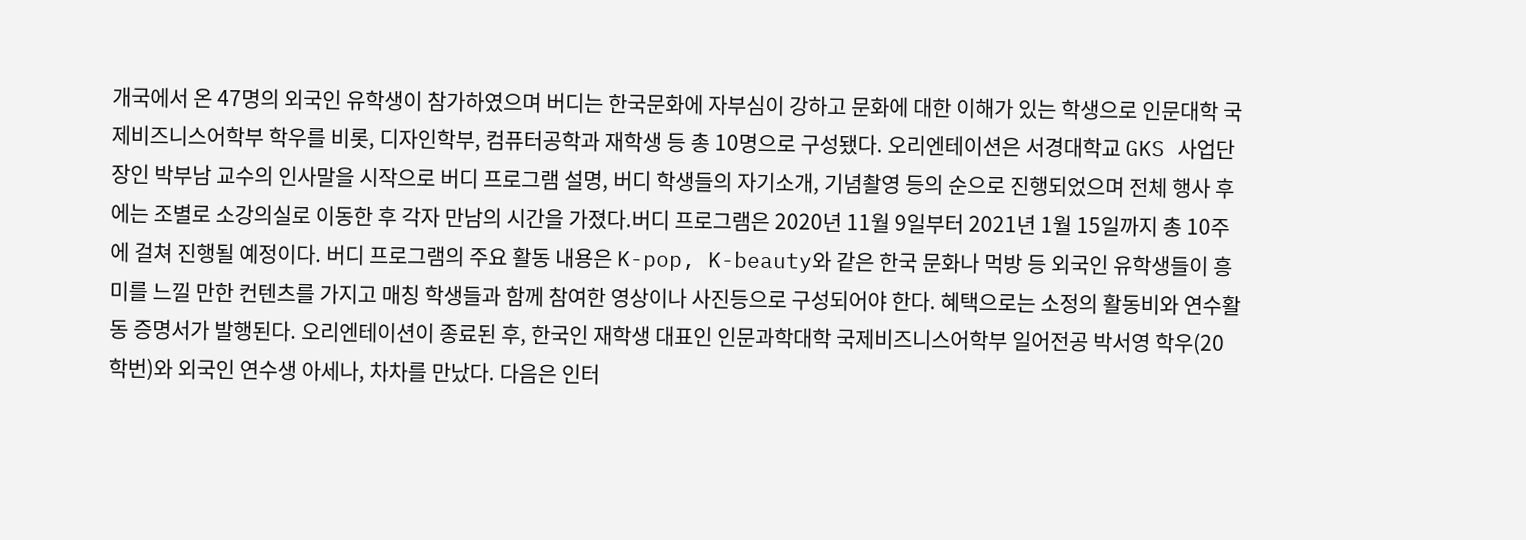개국에서 온 47명의 외국인 유학생이 참가하였으며 버디는 한국문화에 자부심이 강하고 문화에 대한 이해가 있는 학생으로 인문대학 국제비즈니스어학부 학우를 비롯, 디자인학부, 컴퓨터공학과 재학생 등 총 10명으로 구성됐다. 오리엔테이션은 서경대학교 GKS 사업단장인 박부남 교수의 인사말을 시작으로 버디 프로그램 설명, 버디 학생들의 자기소개, 기념촬영 등의 순으로 진행되었으며 전체 행사 후에는 조별로 소강의실로 이동한 후 각자 만남의 시간을 가졌다.버디 프로그램은 2020년 11월 9일부터 2021년 1월 15일까지 총 10주에 걸쳐 진행될 예정이다. 버디 프로그램의 주요 활동 내용은 K-pop, K-beauty와 같은 한국 문화나 먹방 등 외국인 유학생들이 흥미를 느낄 만한 컨텐츠를 가지고 매칭 학생들과 함께 참여한 영상이나 사진등으로 구성되어야 한다. 혜택으로는 소정의 활동비와 연수활동 증명서가 발행된다. 오리엔테이션이 종료된 후, 한국인 재학생 대표인 인문과학대학 국제비즈니스어학부 일어전공 박서영 학우(20학번)와 외국인 연수생 아세나, 차차를 만났다. 다음은 인터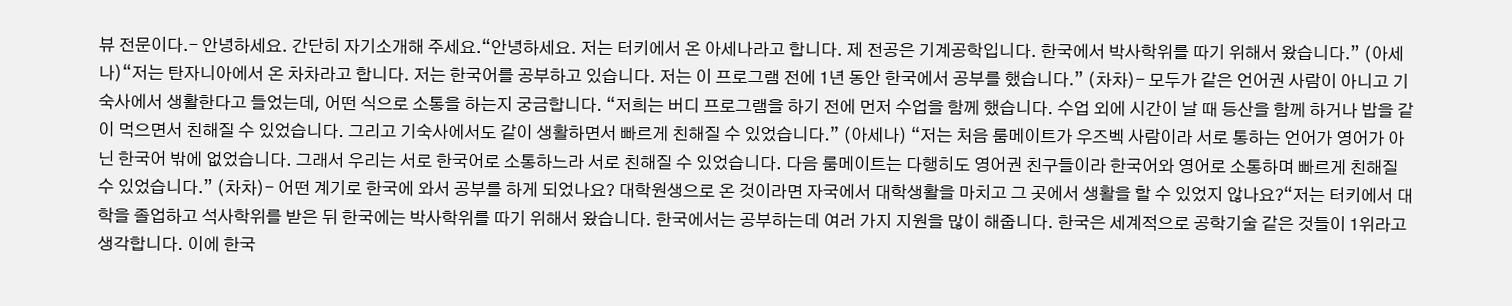뷰 전문이다.- 안녕하세요. 간단히 자기소개해 주세요.“안녕하세요. 저는 터키에서 온 아세나라고 합니다. 제 전공은 기계공학입니다. 한국에서 박사학위를 따기 위해서 왔습니다.” (아세나)“저는 탄자니아에서 온 차차라고 합니다. 저는 한국어를 공부하고 있습니다. 저는 이 프로그램 전에 1년 동안 한국에서 공부를 했습니다.” (차차)- 모두가 같은 언어권 사람이 아니고 기숙사에서 생활한다고 들었는데, 어떤 식으로 소통을 하는지 궁금합니다. “저희는 버디 프로그램을 하기 전에 먼저 수업을 함께 했습니다. 수업 외에 시간이 날 때 등산을 함께 하거나 밥을 같이 먹으면서 친해질 수 있었습니다. 그리고 기숙사에서도 같이 생활하면서 빠르게 친해질 수 있었습니다.” (아세나) “저는 처음 룸메이트가 우즈벡 사람이라 서로 통하는 언어가 영어가 아닌 한국어 밖에 없었습니다. 그래서 우리는 서로 한국어로 소통하느라 서로 친해질 수 있었습니다. 다음 룸메이트는 다행히도 영어권 친구들이라 한국어와 영어로 소통하며 빠르게 친해질 수 있었습니다.” (차차)- 어떤 계기로 한국에 와서 공부를 하게 되었나요? 대학원생으로 온 것이라면 자국에서 대학생활을 마치고 그 곳에서 생활을 할 수 있었지 않나요?“저는 터키에서 대학을 졸업하고 석사학위를 받은 뒤 한국에는 박사학위를 따기 위해서 왔습니다. 한국에서는 공부하는데 여러 가지 지원을 많이 해줍니다. 한국은 세계적으로 공학기술 같은 것들이 1위라고 생각합니다. 이에 한국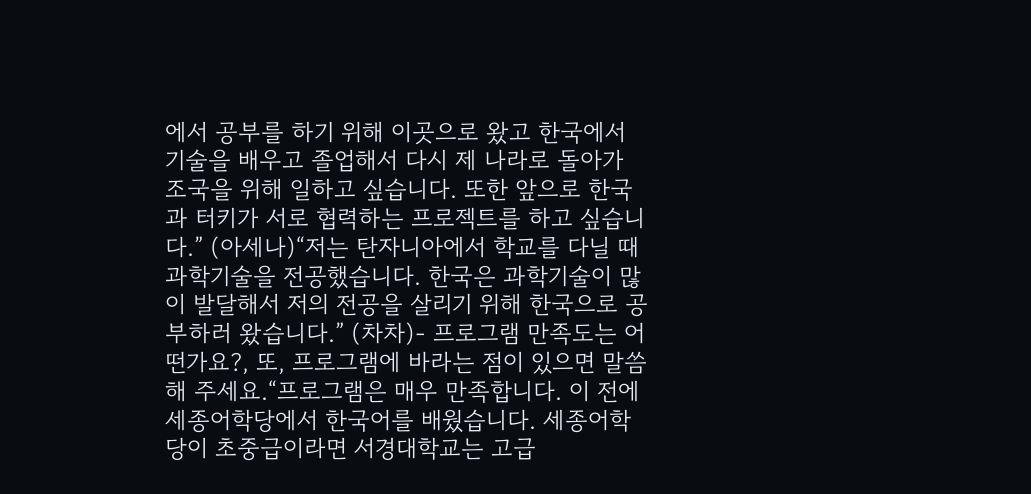에서 공부를 하기 위해 이곳으로 왔고 한국에서 기술을 배우고 졸업해서 다시 제 나라로 돌아가 조국을 위해 일하고 싶습니다. 또한 앞으로 한국과 터키가 서로 협력하는 프로젝트를 하고 싶습니다.” (아세나)“저는 탄자니아에서 학교를 다닐 때 과학기술을 전공했습니다. 한국은 과학기술이 많이 발달해서 저의 전공을 살리기 위해 한국으로 공부하러 왔습니다.” (차차)- 프로그램 만족도는 어떤가요?, 또, 프로그램에 바라는 점이 있으면 말씀해 주세요.“프로그램은 매우 만족합니다. 이 전에 세종어학당에서 한국어를 배웠습니다. 세종어학당이 초중급이라면 서경대학교는 고급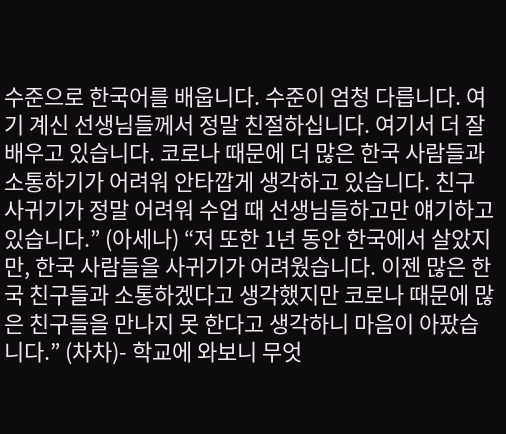수준으로 한국어를 배웁니다. 수준이 엄청 다릅니다. 여기 계신 선생님들께서 정말 친절하십니다. 여기서 더 잘 배우고 있습니다. 코로나 때문에 더 많은 한국 사람들과 소통하기가 어려워 안타깝게 생각하고 있습니다. 친구 사귀기가 정말 어려워 수업 때 선생님들하고만 얘기하고 있습니다.” (아세나) “저 또한 1년 동안 한국에서 살았지만, 한국 사람들을 사귀기가 어려웠습니다. 이젠 많은 한국 친구들과 소통하겠다고 생각했지만 코로나 때문에 많은 친구들을 만나지 못 한다고 생각하니 마음이 아팠습니다.” (차차)- 학교에 와보니 무엇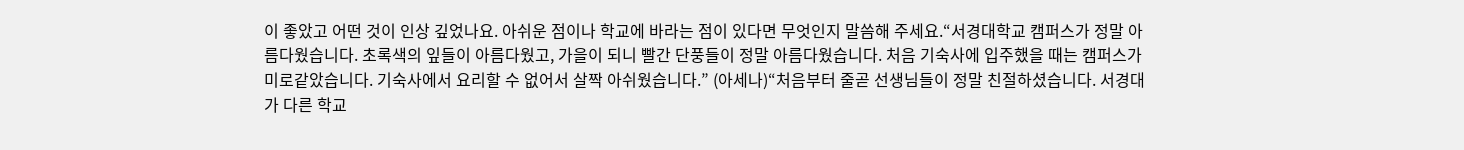이 좋았고 어떤 것이 인상 깊었나요. 아쉬운 점이나 학교에 바라는 점이 있다면 무엇인지 말씀해 주세요.“서경대학교 캠퍼스가 정말 아름다웠습니다. 초록색의 잎들이 아름다웠고, 가을이 되니 빨간 단풍들이 정말 아름다웠습니다. 처음 기숙사에 입주했을 때는 캠퍼스가 미로같았습니다. 기숙사에서 요리할 수 없어서 살짝 아쉬웠습니다.” (아세나)“처음부터 줄곧 선생님들이 정말 친절하셨습니다. 서경대가 다른 학교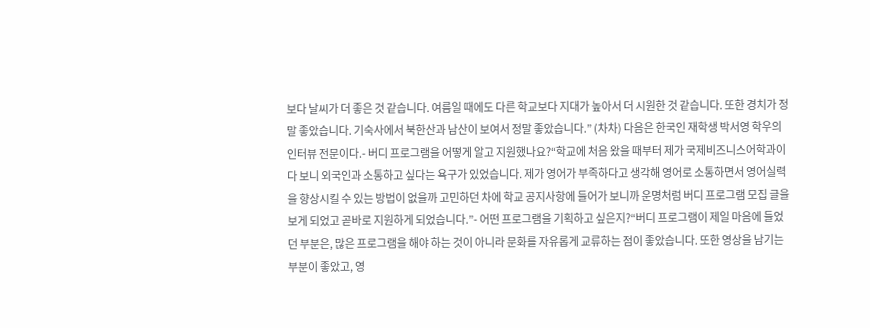보다 날씨가 더 좋은 것 같습니다. 여름일 때에도 다른 학교보다 지대가 높아서 더 시원한 것 같습니다. 또한 경치가 정말 좋았습니다. 기숙사에서 북한산과 남산이 보여서 정말 좋았습니다.” (차차) 다음은 한국인 재학생 박서영 학우의 인터뷰 전문이다.- 버디 프로그램을 어떻게 알고 지원했나요?“학교에 처음 왔을 때부터 제가 국제비즈니스어학과이다 보니 외국인과 소통하고 싶다는 욕구가 있었습니다. 제가 영어가 부족하다고 생각해 영어로 소통하면서 영어실력을 향상시킬 수 있는 방법이 없을까 고민하던 차에 학교 공지사항에 들어가 보니까 운명처럼 버디 프로그램 모집 글을 보게 되었고 곧바로 지원하게 되었습니다.”- 어떤 프로그램을 기획하고 싶은지?“버디 프로그램이 제일 마음에 들었던 부분은, 많은 프로그램을 해야 하는 것이 아니라 문화를 자유롭게 교류하는 점이 좋았습니다. 또한 영상을 남기는 부분이 좋았고, 영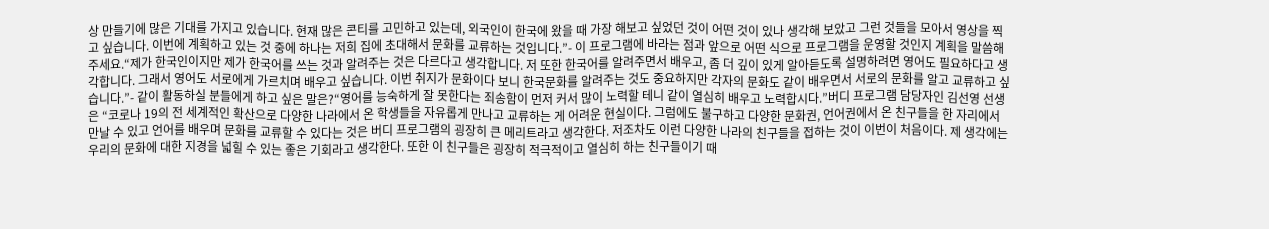상 만들기에 많은 기대를 가지고 있습니다. 현재 많은 콘티를 고민하고 있는데, 외국인이 한국에 왔을 때 가장 해보고 싶었던 것이 어떤 것이 있나 생각해 보았고 그런 것들을 모아서 영상을 찍고 싶습니다. 이번에 계획하고 있는 것 중에 하나는 저희 집에 초대해서 문화를 교류하는 것입니다.”- 이 프로그램에 바라는 점과 앞으로 어떤 식으로 프로그램을 운영할 것인지 계획을 말씀해 주세요.“제가 한국인이지만 제가 한국어를 쓰는 것과 알려주는 것은 다르다고 생각합니다. 저 또한 한국어를 알려주면서 배우고, 좀 더 깊이 있게 알아듣도록 설명하려면 영어도 필요하다고 생각합니다. 그래서 영어도 서로에게 가르치며 배우고 싶습니다. 이번 취지가 문화이다 보니 한국문화를 알려주는 것도 중요하지만 각자의 문화도 같이 배우면서 서로의 문화를 알고 교류하고 싶습니다.”- 같이 활동하실 분들에게 하고 싶은 말은?“영어를 능숙하게 잘 못한다는 죄송함이 먼저 커서 많이 노력할 테니 같이 열심히 배우고 노력합시다.”버디 프로그램 담당자인 김선영 선생은 “코로나 19의 전 세계적인 확산으로 다양한 나라에서 온 학생들을 자유롭게 만나고 교류하는 게 어려운 현실이다. 그럼에도 불구하고 다양한 문화권, 언어권에서 온 친구들을 한 자리에서 만날 수 있고 언어를 배우며 문화를 교류할 수 있다는 것은 버디 프로그램의 굉장히 큰 메리트라고 생각한다. 저조차도 이런 다양한 나라의 친구들을 접하는 것이 이번이 처음이다. 제 생각에는 우리의 문화에 대한 지경을 넓힐 수 있는 좋은 기회라고 생각한다. 또한 이 친구들은 굉장히 적극적이고 열심히 하는 친구들이기 때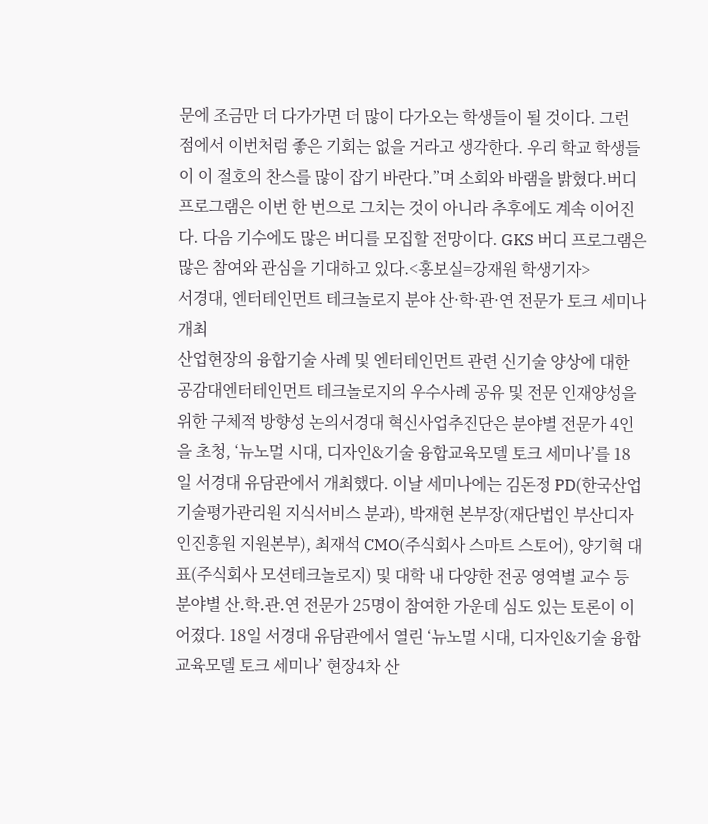문에 조금만 더 다가가면 더 많이 다가오는 학생들이 될 것이다. 그런 점에서 이번처럼 좋은 기회는 없을 거라고 생각한다. 우리 학교 학생들이 이 절호의 찬스를 많이 잡기 바란다.”며 소회와 바램을 밝혔다.버디 프로그램은 이번 한 번으로 그치는 것이 아니라 추후에도 계속 이어진다. 다음 기수에도 많은 버디를 모집할 전망이다. GKS 버디 프로그램은 많은 참여와 관심을 기대하고 있다.<홍보실=강재원 학생기자>
서경대, 엔터테인먼트 테크놀로지 분야 산·학·관·연 전문가 토크 세미나 개최
산업현장의 융합기술 사례 및 엔터테인먼트 관련 신기술 양상에 대한 공감대엔터테인먼트 테크놀로지의 우수사례 공유 및 전문 인재양성을 위한 구체적 방향성 논의서경대 혁신사업추진단은 분야별 전문가 4인을 초청, ‘뉴노멀 시대, 디자인&기술 융합교육모델 토크 세미나’를 18일 서경대 유담관에서 개최했다. 이날 세미나에는 김돈정 PD(한국산업기술평가관리원 지식서비스 분과), 박재현 본부장(재단법인 부산디자인진흥원 지원본부), 최재석 CMO(주식회사 스마트 스토어), 양기혁 대표(주식회사 모션테크놀로지) 및 대학 내 다양한 전공 영역별 교수 등 분야별 산․학․관․연 전문가 25명이 참여한 가운데 심도 있는 토론이 이어졌다. 18일 서경대 유담관에서 열린 ‘뉴노멀 시대, 디자인&기술 융합교육모델 토크 세미나’ 현장4차 산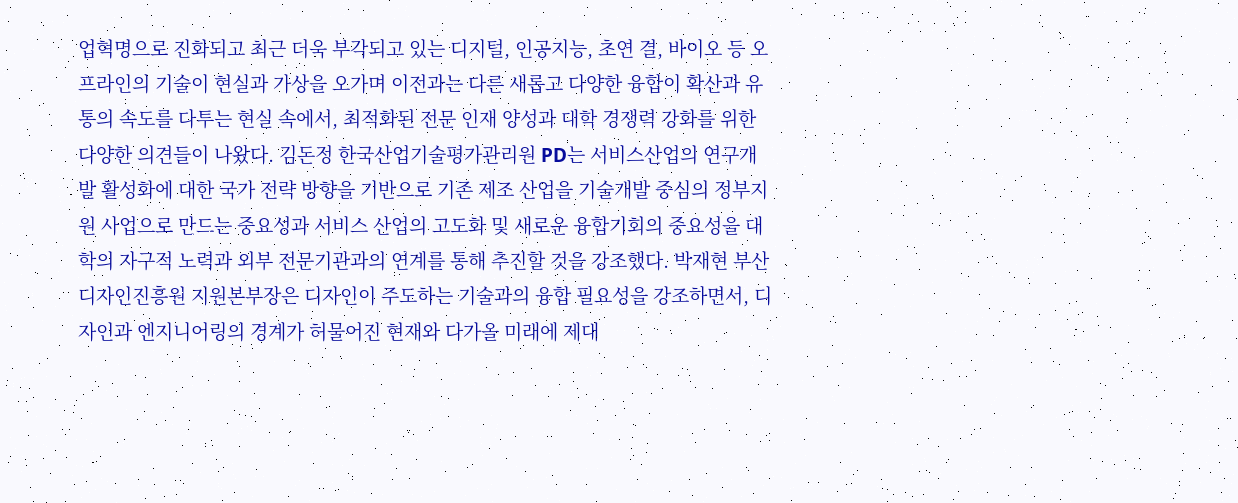업혁명으로 진화되고 최근 더욱 부각되고 있는 디지털, 인공지능, 초연 결, 바이오 등 오프라인의 기술이 현실과 가상을 오가며 이전과는 다른 새롭고 다양한 융합이 확산과 유통의 속도를 다투는 현실 속에서, 최적화된 전문 인재 양성과 대학 경쟁력 강화를 위한 다양한 의견들이 나왔다. 김돈정 한국산업기술평가관리원 PD는 서비스산업의 연구개발 활성화에 대한 국가 전략 방향을 기반으로 기존 제조 산업을 기술개발 중심의 정부지원 사업으로 만드는 중요성과 서비스 산업의 고도화 및 새로운 융합기회의 중요성을 대학의 자구적 노력과 외부 전문기관과의 연계를 통해 추진할 것을 강조했다. 박재현 부산디자인진흥원 지원본부장은 디자인이 주도하는 기술과의 융합 필요성을 강조하면서, 디자인과 엔지니어링의 경계가 허물어진 현재와 다가올 미래에 제대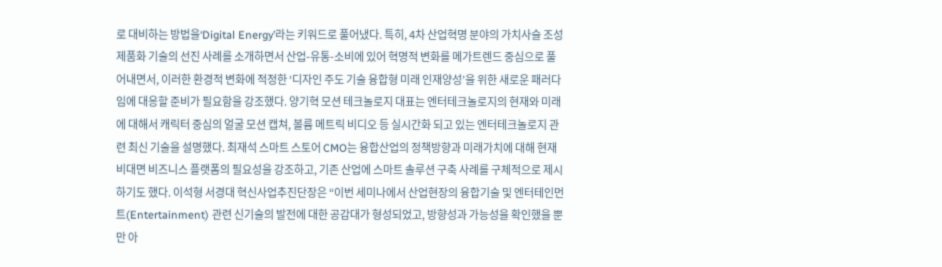로 대비하는 방법을‘Digital Energy’라는 키워드로 풀어냈다. 특히, 4차 산업혁명 분야의 가치사슬 조성 제품화 기술의 선진 사례를 소개하면서 산업-유통-소비에 있어 혁명적 변화를 메가트렌드 중심으로 풀어내면서, 이러한 환경적 변화에 적정한 ‘디자인 주도 기술 융합형 미래 인재양성’을 위한 새로운 패러다임에 대응할 준비가 필요함을 강조했다. 양기혁 모션 테크놀로지 대표는 엔터테크놀로지의 현재와 미래에 대해서 캐릭터 중심의 얼굴 모션 캡쳐, 볼륨 메트릭 비디오 등 실시간화 되고 있는 엔터테크놀로지 관련 최신 기술을 설명했다. 최재석 스마트 스토어 CMO는 융합산업의 정책방향과 미래가치에 대해 현재 비대면 비즈니스 플랫폼의 필요성을 강조하고, 기존 산업에 스마트 솔루션 구축 사례를 구체적으로 제시하기도 했다. 이석형 서경대 혁신사업추진단장은 “이번 세미나에서 산업현장의 융합기술 및 엔터테인먼트(Entertainment) 관련 신기술의 발전에 대한 공감대가 형성되었고, 방향성과 가능성을 확인했을 뿐만 아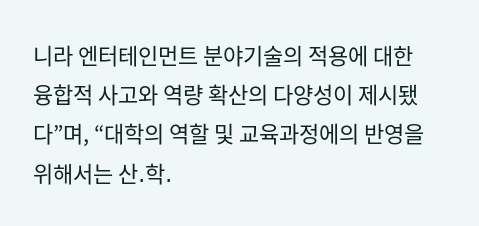니라 엔터테인먼트 분야기술의 적용에 대한 융합적 사고와 역량 확산의 다양성이 제시됐다”며, “대학의 역할 및 교육과정에의 반영을 위해서는 산․학․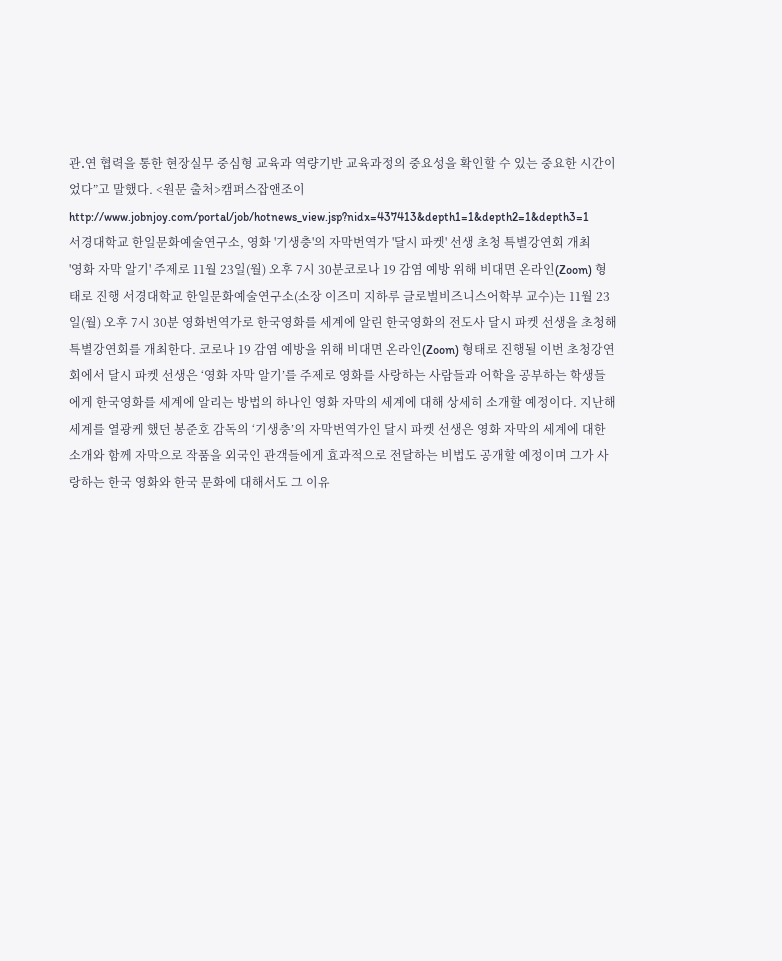관․연 협력을 통한 현장실무 중심형 교육과 역량기반 교육과정의 중요성을 확인할 수 있는 중요한 시간이었다”고 말했다. <원문 출처>캠퍼스잡앤조이http://www.jobnjoy.com/portal/job/hotnews_view.jsp?nidx=437413&depth1=1&depth2=1&depth3=1
서경대학교 한일문화예술연구소, 영화 '기생충'의 자막번역가 '달시 파켓' 선생 초청 특별강연회 개최
'영화 자막 알기' 주제로 11월 23일(월) 오후 7시 30분코로나 19 감염 예방 위해 비대면 온라인(Zoom) 형태로 진행 서경대학교 한일문화예술연구소(소장 이즈미 지하루 글로벌비즈니스어학부 교수)는 11월 23일(월) 오후 7시 30분 영화번역가로 한국영화를 세계에 알린 한국영화의 전도사 달시 파켓 선생을 초청해 특별강연회를 개최한다. 코로나 19 감염 예방을 위해 비대면 온라인(Zoom) 형태로 진행될 이번 초청강연회에서 달시 파켓 선생은 ‘영화 자막 알기’를 주제로 영화를 사랑하는 사람들과 어학을 공부하는 학생들에게 한국영화를 세계에 알리는 방법의 하나인 영화 자막의 세계에 대해 상세히 소개할 예정이다. 지난해 세계를 열광케 했던 봉준호 감독의 ‘기생충’의 자막번역가인 달시 파켓 선생은 영화 자막의 세계에 대한 소개와 함께 자막으로 작품을 외국인 관객들에게 효과적으로 전달하는 비법도 공개할 예정이며 그가 사랑하는 한국 영화와 한국 문화에 대해서도 그 이유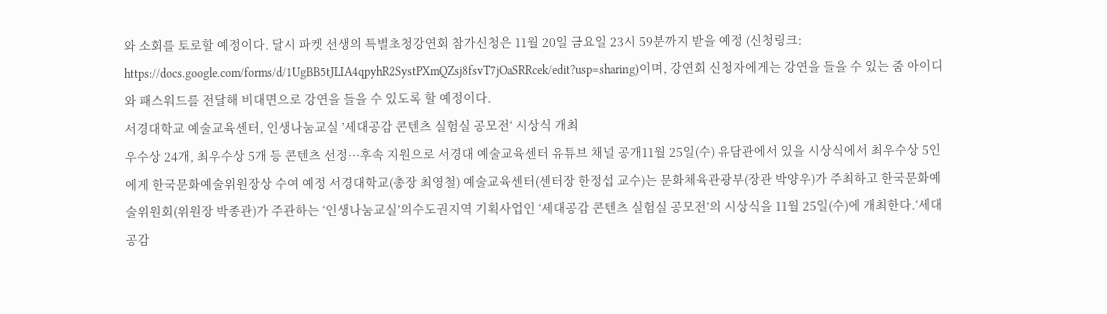와 소회를 토로할 예정이다. 달시 파켓 선생의 특별초청강연회 참가신청은 11월 20일 금요일 23시 59분까지 받을 예정 (신청링크: https://docs.google.com/forms/d/1UgBB5tJLIA4qpyhR2SystPXmQZsj8fsvT7jOaSRRcek/edit?usp=sharing)이며, 강연회 신청자에게는 강연을 들을 수 있는 줌 아이디와 패스워드를 전달해 비대면으로 강연을 들을 수 있도록 할 예정이다.
서경대학교 예술교육센터, 인생나눔교실 ’세대공감 콘텐츠 실험실 공모전‘ 시상식 개최
우수상 24개, 최우수상 5개 등 콘텐츠 선정···후속 지원으로 서경대 예술교육센터 유튜브 채널 공개11월 25일(수) 유담관에서 있을 시상식에서 최우수상 5인에게 한국문화예술위원장상 수여 예정 서경대학교(총장 최영철) 예술교육센터(센터장 한정섭 교수)는 문화체육관광부(장관 박양우)가 주최하고 한국문화예술위원회(위원장 박종관)가 주관하는 ‘인생나눔교실’의수도권지역 기획사업인 ‘세대공감 콘텐츠 실험실 공모전’의 시상식을 11월 25일(수)에 개최한다.‘세대공감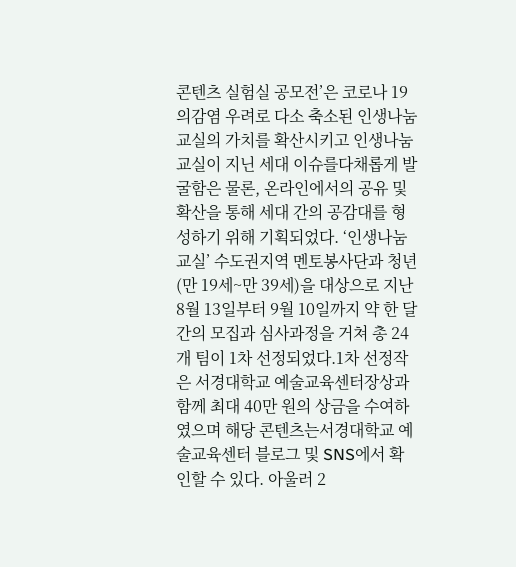콘텐츠 실험실 공모전’은 코로나 19의감염 우려로 다소 축소된 인생나눔교실의 가치를 확산시키고 인생나눔교실이 지닌 세대 이슈를다채롭게 발굴함은 물론, 온라인에서의 공유 및 확산을 통해 세대 간의 공감대를 형성하기 위해 기획되었다. ‘인생나눔교실’ 수도권지역 멘토봉사단과 청년(만 19세~만 39세)을 대상으로 지난 8월 13일부터 9월 10일까지 약 한 달간의 모집과 심사과정을 거쳐 총 24개 팀이 1차 선정되었다.1차 선정작은 서경대학교 예술교육센터장상과 함께 최대 40만 원의 상금을 수여하였으며 해당 콘텐츠는서경대학교 예술교육센터 블로그 및 SNS에서 확인할 수 있다. 아울러 2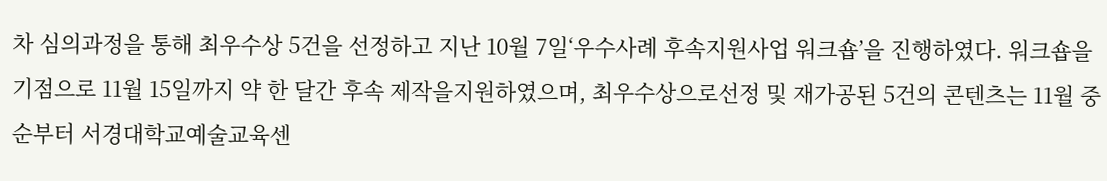차 심의과정을 통해 최우수상 5건을 선정하고 지난 10월 7일‘우수사례 후속지원사업 워크숍’을 진행하였다. 워크숍을 기점으로 11월 15일까지 약 한 달간 후속 제작을지원하였으며, 최우수상으로선정 및 재가공된 5건의 콘텐츠는 11월 중순부터 서경대학교예술교육센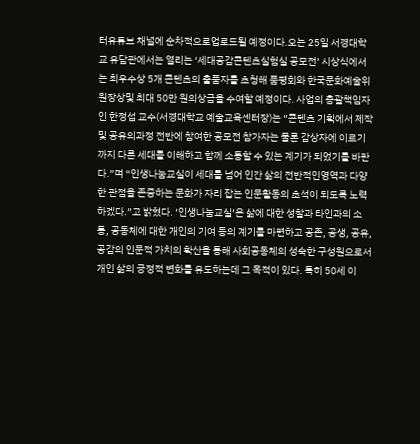터유튜브 채널에 순차적으로업로드될 예정이다.오는 25일 서경대학교 유담관에서는 열리는 ‘세대공감콘텐츠실험실 공모전’ 시상식에서는 최우수상 5개 콘텐츠의 출품자를 초청해 품평회와 한국문화예술위원장상및 최대 50만 원의상금을 수여할 예정이다. 사업의 총괄책임자인 한정섭 교수(서경대학교 예술교육센터장)는 “콘텐츠 기획에서 제작 및 공유의과정 전반에 참여한 공모전 참가자는 물론 감상자에 이르기까지 다른 세대를 이해하고 함께 소통할 수 있는 계기가 되었기를 바란다.”며 “인생나눔교실이 세대를 넘어 인간 삶의 전반적인영역과 다양한 관점을 존중하는 문화가 자리 잡는 인문활동의 초석이 되도록 노력하겠다.”고 밝혔다. ‘인생나눔교실’은 삶에 대한 성찰과 타인과의 소통, 공동체에 대한 개인의 기여 등의 계기를 마련하고 공존, 공생, 공유, 공감의 인문적 가치의 확산을 통해 사회공동체의 성숙한 구성원으로서 개인 삶의 긍정적 변화를 유도하는데 그 목적이 있다. 특히 50세 이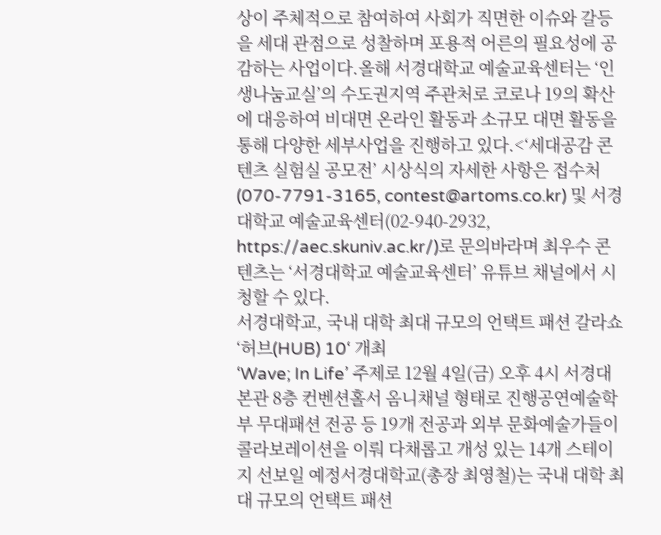상이 주체적으로 참여하여 사회가 직면한 이슈와 갈등을 세대 관점으로 성찰하며 포용적 어른의 필요성에 공감하는 사업이다.올해 서경대학교 예술교육센터는 ‘인생나눔교실’의 수도권지역 주관처로 코로나 19의 확산에 대응하여 비대면 온라인 활동과 소규모 대면 활동을 통해 다양한 세부사업을 진행하고 있다.<‘세대공감 콘텐츠 실험실 공모전’ 시상식의 자세한 사항은 접수처(070-7791-3165, contest@artoms.co.kr) 및 서경대학교 예술교육센터(02-940-2932, https://aec.skuniv.ac.kr/)로 문의바라며 최우수 콘텐츠는 ‘서경대학교 예술교육센터’ 유튜브 채널에서 시청할 수 있다.
서경대학교, 국내 대학 최대 규모의 언택트 패션 갈라쇼 ‘허브(HUB) 10‘ 개최
‘Wave; In Life’ 주제로 12월 4일(금) 오후 4시 서경대 본관 8층 컨벤션홀서 옴니채널 형태로 진행공연예술학부 무대패션 전공 등 19개 전공과 외부 문화예술가들이 콜라보레이션을 이뤄 다채롭고 개성 있는 14개 스테이지 선보일 예정서경대학교(총장 최영철)는 국내 대학 최대 규모의 언택트 패션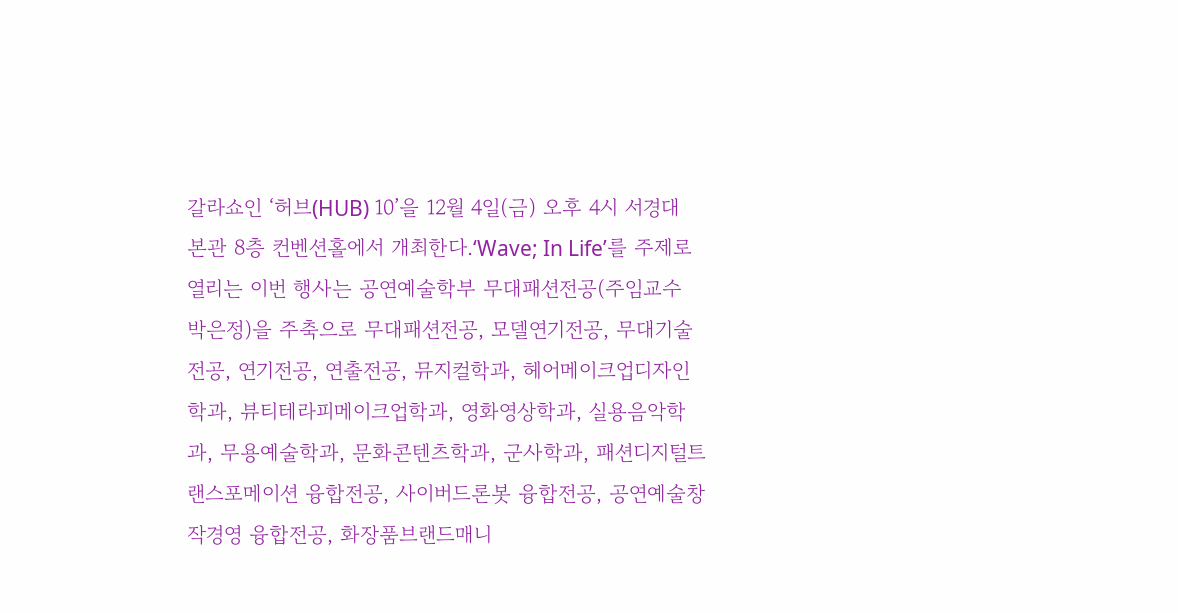갈라쇼인 ‘허브(HUB) 10’을 12월 4일(금) 오후 4시 서경대 본관 8층 컨벤션홀에서 개최한다.‘Wave; In Life’를 주제로 열리는 이번 행사는 공연예술학부 무대패션전공(주임교수 박은정)을 주축으로 무대패션전공, 모델연기전공, 무대기술전공, 연기전공, 연출전공, 뮤지컬학과, 헤어메이크업디자인학과, 뷰티테라피메이크업학과, 영화영상학과, 실용음악학과, 무용예술학과, 문화콘텐츠학과, 군사학과, 패션디지털트랜스포메이션 융합전공, 사이버드론봇 융합전공, 공연예술창작경영 융합전공, 화장품브랜드매니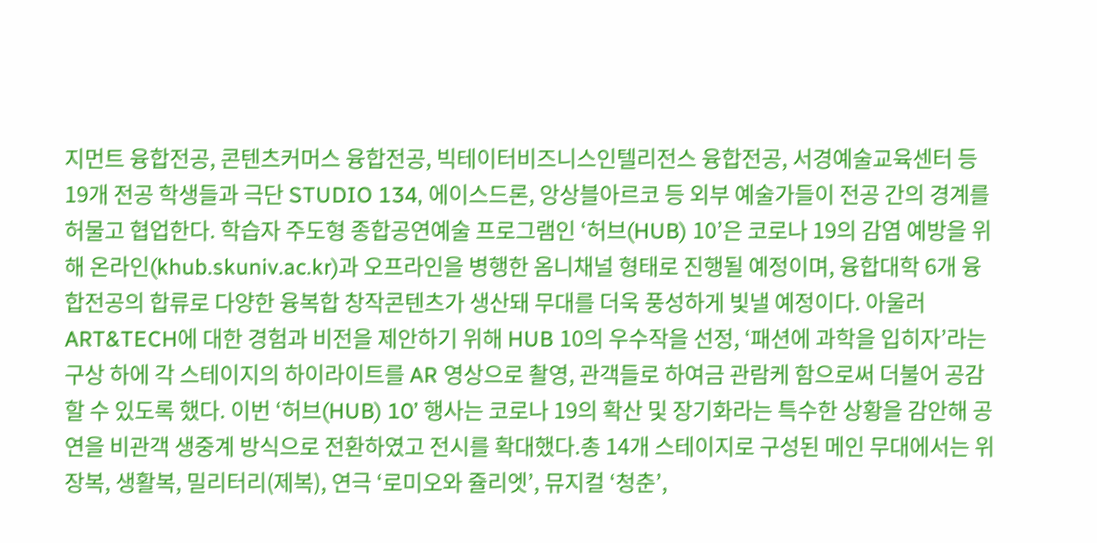지먼트 융합전공, 콘텐츠커머스 융합전공, 빅테이터비즈니스인텔리전스 융합전공, 서경예술교육센터 등 19개 전공 학생들과 극단 STUDIO 134, 에이스드론, 앙상블아르코 등 외부 예술가들이 전공 간의 경계를 허물고 협업한다. 학습자 주도형 종합공연예술 프로그램인 ‘허브(HUB) 10’은 코로나 19의 감염 예방을 위해 온라인(khub.skuniv.ac.kr)과 오프라인을 병행한 옴니채널 형태로 진행될 예정이며, 융합대학 6개 융합전공의 합류로 다양한 융복합 창작콘텐츠가 생산돼 무대를 더욱 풍성하게 빛낼 예정이다. 아울러 ART&TECH에 대한 경험과 비전을 제안하기 위해 HUB 10의 우수작을 선정, ‘패션에 과학을 입히자’라는 구상 하에 각 스테이지의 하이라이트를 AR 영상으로 촬영, 관객들로 하여금 관람케 함으로써 더불어 공감할 수 있도록 했다. 이번 ‘허브(HUB) 10’ 행사는 코로나 19의 확산 및 장기화라는 특수한 상황을 감안해 공연을 비관객 생중계 방식으로 전환하였고 전시를 확대했다.총 14개 스테이지로 구성된 메인 무대에서는 위장복, 생활복, 밀리터리(제복), 연극 ‘로미오와 쥴리엣’, 뮤지컬 ‘청춘’,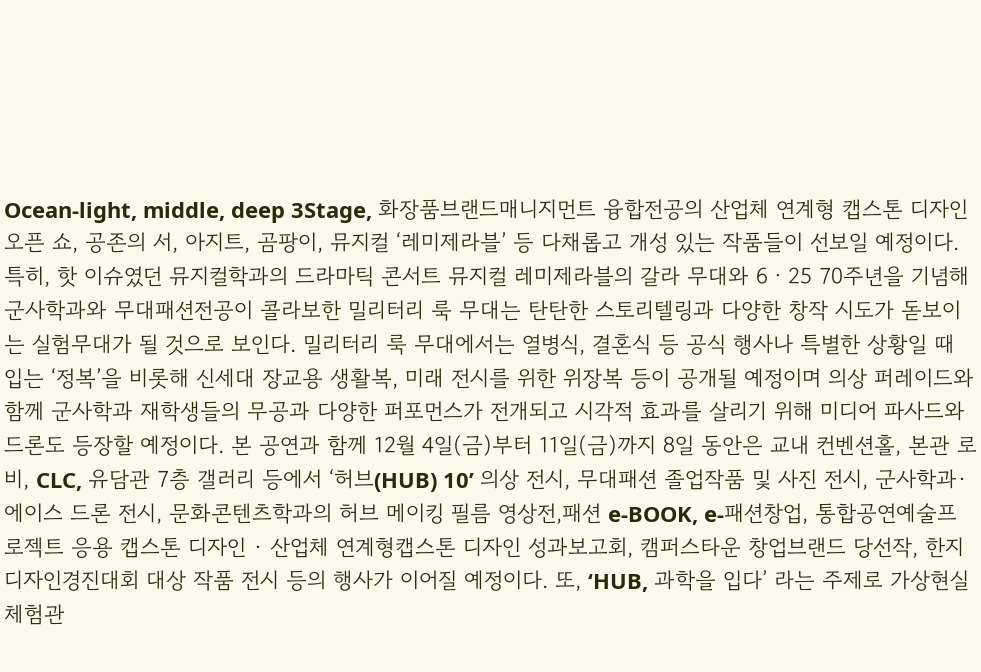Ocean-light, middle, deep 3Stage, 화장품브랜드매니지먼트 융합전공의 산업체 연계형 캡스톤 디자인 오픈 쇼, 공존의 서, 아지트, 곰팡이, 뮤지컬 ‘레미제라블’ 등 다채롭고 개성 있는 작품들이 선보일 예정이다. 특히, 핫 이슈였던 뮤지컬학과의 드라마틱 콘서트 뮤지컬 레미제라블의 갈라 무대와 6ㆍ25 70주년을 기념해 군사학과와 무대패션전공이 콜라보한 밀리터리 룩 무대는 탄탄한 스토리텔링과 다양한 창작 시도가 돋보이는 실험무대가 될 것으로 보인다. 밀리터리 룩 무대에서는 열병식, 결혼식 등 공식 행사나 특별한 상황일 때 입는 ‘정복’을 비롯해 신세대 장교용 생활복, 미래 전시를 위한 위장복 등이 공개될 예정이며 의상 퍼레이드와 함께 군사학과 재학생들의 무공과 다양한 퍼포먼스가 전개되고 시각적 효과를 살리기 위해 미디어 파사드와 드론도 등장할 예정이다. 본 공연과 함께 12월 4일(금)부터 11일(금)까지 8일 동안은 교내 컨벤션홀, 본관 로비, CLC, 유담관 7층 갤러리 등에서 ‘허브(HUB) 10’ 의상 전시, 무대패션 졸업작품 및 사진 전시, 군사학과·에이스 드론 전시, 문화콘텐츠학과의 허브 메이킹 필름 영상전,패션 e-BOOK, e-패션창업, 통합공연예술프로젝트 응용 캡스톤 디자인 · 산업체 연계형캡스톤 디자인 성과보고회, 캠퍼스타운 창업브랜드 당선작, 한지디자인경진대회 대상 작품 전시 등의 행사가 이어질 예정이다. 또, ‘HUB, 과학을 입다’ 라는 주제로 가상현실 체험관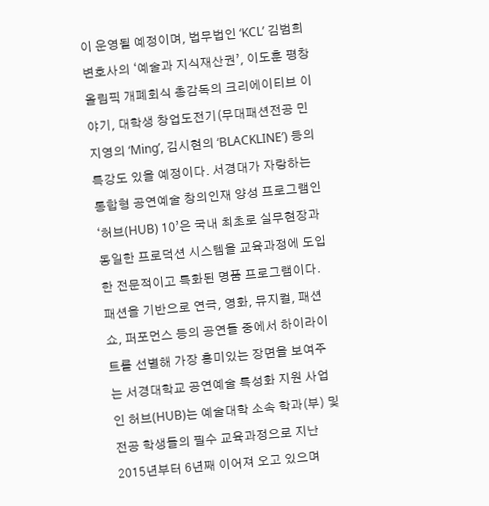이 운영될 예정이며, 법무법인 ‘KCL’ 김범희 변호사의 ‘예술과 지식재산권’, 이도훈 평창올림픽 개폐회식 총감독의 크리에이티브 이야기, 대학생 창업도전기(무대패션전공 민지영의 ‘Ming’, 김시현의 ‘BLACKLINE’) 등의 특강도 있을 예정이다. 서경대가 자랑하는 통합형 공연예술 창의인재 양성 프로그램인 ‘허브(HUB) 10’은 국내 최초로 실무현장과 동일한 프로덕션 시스템을 교육과정에 도입한 전문적이고 특화된 명품 프로그램이다. 패션을 기반으로 연극, 영화, 뮤지컬, 패션쇼, 퍼포먼스 등의 공연들 중에서 하이라이트를 선별해 가장 흥미있는 장면을 보여주는 서경대학교 공연예술 특성화 지원 사업인 허브(HUB)는 예술대학 소속 학과(부) 및 전공 학생들의 필수 교육과정으로 지난 2015년부터 6년째 이어져 오고 있으며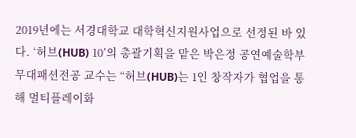2019년에는 서경대학교 대학혁신지원사업으로 선정된 바 있다. ‘허브(HUB) 10’의 총괄기획을 맡은 박은정 공연예술학부 무대패션전공 교수는 “허브(HUB)는 1인 창작자가 협업을 통해 멀티플레이화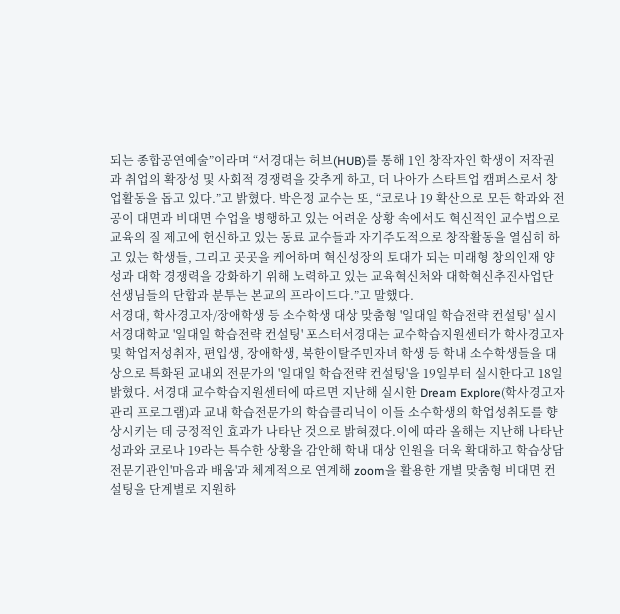되는 종합공연예술”이라며 “서경대는 허브(HUB)를 통해 1인 창작자인 학생이 저작권과 취업의 확장성 및 사회적 경쟁력을 갖추게 하고, 더 나아가 스타트업 캠퍼스로서 창업활동을 돕고 있다.”고 밝혔다. 박은정 교수는 또, “코로나 19 확산으로 모든 학과와 전공이 대면과 비대면 수업을 병행하고 있는 어려운 상황 속에서도 혁신적인 교수법으로 교육의 질 제고에 헌신하고 있는 동료 교수들과 자기주도적으로 창작활동을 열심히 하고 있는 학생들, 그리고 곳곳을 케어하며 혁신성장의 토대가 되는 미래형 창의인재 양성과 대학 경쟁력을 강화하기 위해 노력하고 있는 교육혁신처와 대학혁신추진사업단 선생님들의 단합과 분투는 본교의 프라이드다.”고 말했다.
서경대, 학사경고자/장애학생 등 소수학생 대상 맞춤형 '일대일 학습전략 컨설팅' 실시
서경대학교 '일대일 학습전략 컨설팅' 포스터서경대는 교수학습지원센터가 학사경고자 및 학업저성취자, 편입생, 장애학생, 북한이탈주민자녀 학생 등 학내 소수학생들을 대상으로 특화된 교내외 전문가의 '일대일 학습전략 컨설팅'을 19일부터 실시한다고 18일 밝혔다. 서경대 교수학습지원센터에 따르면 지난해 실시한 Dream Explore(학사경고자 관리 프로그램)과 교내 학습전문가의 학습클리닉이 이들 소수학생의 학업성취도를 향상시키는 데 긍정적인 효과가 나타난 것으로 밝혀졌다.이에 따라 올해는 지난해 나타난 성과와 코로나 19라는 특수한 상황을 감안해 학내 대상 인원을 더욱 확대하고 학습상담 전문기관인'마음과 배움'과 체계적으로 연계해 zoom을 활용한 개별 맞춤형 비대면 컨설팅을 단계별로 지원하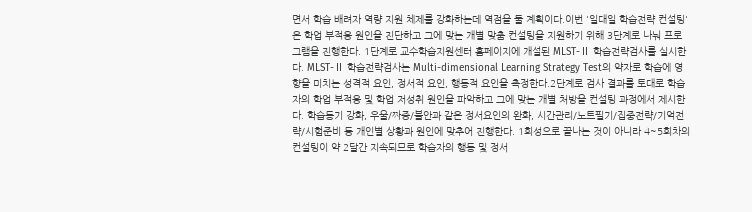면서 학습 배려자 역량 지원 체제를 강화하는데 역점을 둘 계획이다.이번 '일대일 학습전략 컨설팅'은 학업 부적응 원인을 진단하고 그에 맞는 개별 맞춤 컨설팅을 지원하기 위해 3단계로 나눠 프로그램을 진행한다. 1단계로 교수학습지원센터 홈페이지에 개설된 MLST-Ⅱ 학습전략검사를 실시한다. MLST-Ⅱ 학습전략검사는 Multi-dimensional Learning Strategy Test의 약자로 학습에 영향을 미치는 성격적 요인, 정서적 요인, 행동적 요인을 측정한다.2단계로 검사 결과를 토대로 학습자의 학업 부적응 및 학업 저성취 원인을 파악하고 그에 맞는 개별 처방을 컨설팅 과정에서 제시한다. 학습동기 강화, 우울/짜증/불안과 같은 정서요인의 완화, 시간관리/노트필기/집중전략/기억전략/시험준비 등 개인별 상황과 원인에 맞추어 진행한다. 1회성으로 끝나는 것이 아니라 4~5회차의 컨설팅이 약 2달간 지속되므로 학습자의 행동 및 정서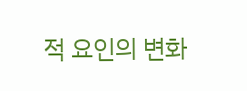적 요인의 변화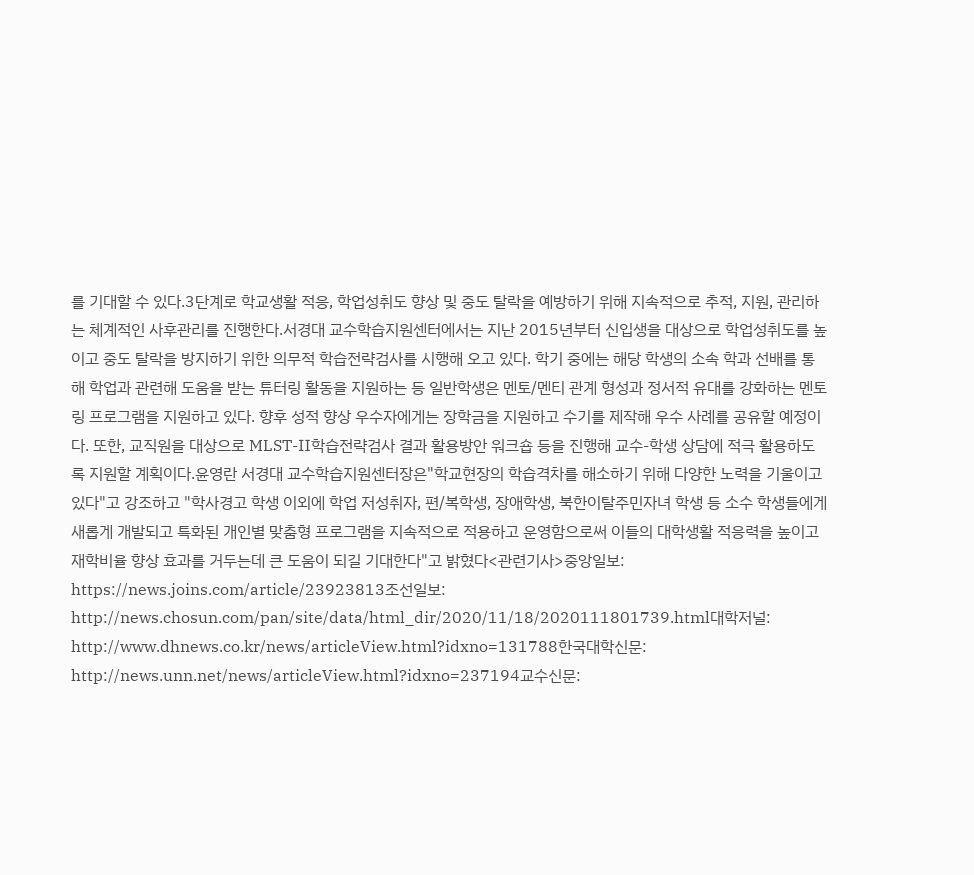를 기대할 수 있다.3단계로 학교생활 적응, 학업성취도 향상 및 중도 탈락을 예방하기 위해 지속적으로 추적, 지원, 관리하는 체계적인 사후관리를 진행한다.서경대 교수학습지원센터에서는 지난 2015년부터 신입생을 대상으로 학업성취도를 높이고 중도 탈락을 방지하기 위한 의무적 학습전략검사를 시행해 오고 있다. 학기 중에는 해당 학생의 소속 학과 선배를 통해 학업과 관련해 도움을 받는 튜터링 활동을 지원하는 등 일반학생은 멘토/멘티 관계 형성과 정서적 유대를 강화하는 멘토링 프로그램을 지원하고 있다. 향후 성적 향상 우수자에게는 장학금을 지원하고 수기를 제작해 우수 사례를 공유할 예정이다. 또한, 교직원을 대상으로 MLST-Ⅱ학습전략검사 결과 활용방안 워크숍 등을 진행해 교수-학생 상담에 적극 활용하도록 지원할 계획이다.윤영란 서경대 교수학습지원센터장은"학교현장의 학습격차를 해소하기 위해 다양한 노력을 기울이고 있다"고 강조하고 "학사경고 학생 이외에 학업 저성취자, 편/복학생, 장애학생, 북한이탈주민자녀 학생 등 소수 학생들에게 새롭게 개발되고 특화된 개인별 맞춤형 프로그램을 지속적으로 적용하고 운영함으로써 이들의 대학생활 적응력을 높이고 재학비율 향상 효과를 거두는데 큰 도움이 되길 기대한다"고 밝혔다<관련기사>중앙일보: https://news.joins.com/article/23923813조선일보: http://news.chosun.com/pan/site/data/html_dir/2020/11/18/2020111801739.html대학저널: http://www.dhnews.co.kr/news/articleView.html?idxno=131788한국대학신문: http://news.unn.net/news/articleView.html?idxno=237194교수신문: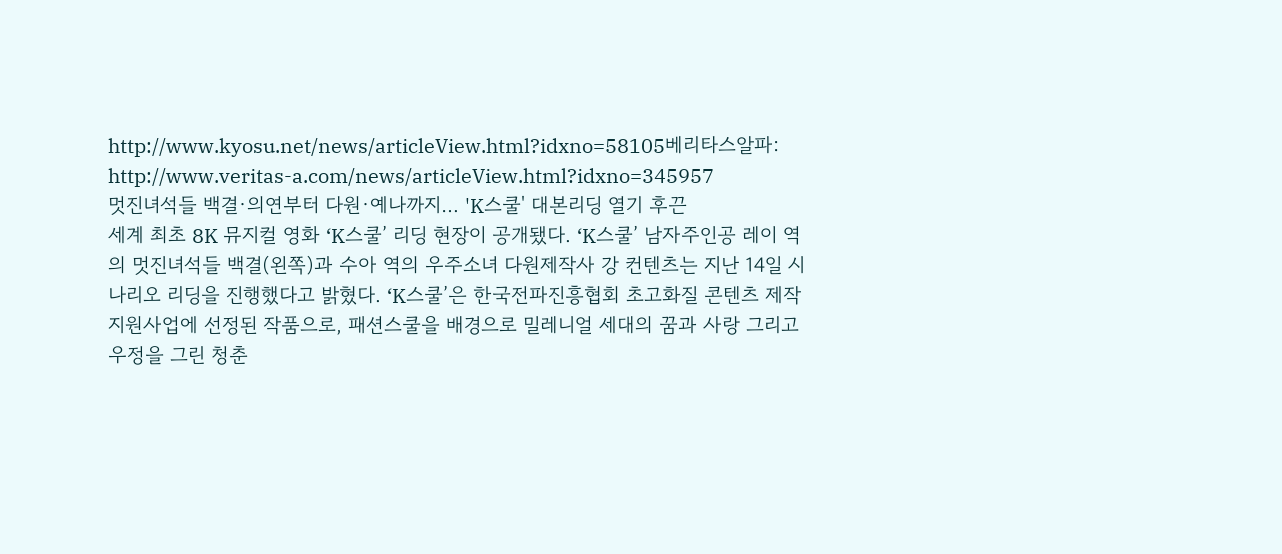http://www.kyosu.net/news/articleView.html?idxno=58105베리타스알파: http://www.veritas-a.com/news/articleView.html?idxno=345957
멋진녀석들 백결·의연부터 다원·예나까지… 'K스쿨' 대본리딩 열기 후끈
세계 최초 8K 뮤지컬 영화 ‘K스쿨’ 리딩 현장이 공개됐다. ‘K스쿨’ 남자주인공 레이 역의 멋진녀석들 백결(왼쪽)과 수아 역의 우주소녀 다원제작사 강 컨텐츠는 지난 14일 시나리오 리딩을 진행했다고 밝혔다. ‘K스쿨’은 한국전파진흥협회 초고화질 콘텐츠 제작지원사업에 선정된 작품으로, 패션스쿨을 배경으로 밀레니얼 세대의 꿈과 사랑 그리고 우정을 그린 청춘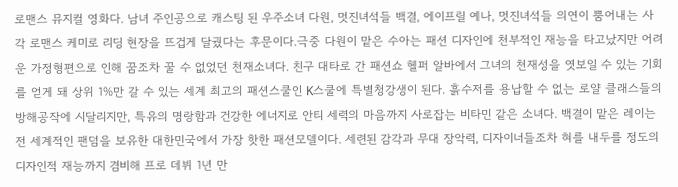로맨스 뮤지컬 영화다. 남녀 주인공으로 캐스팅 된 우주소녀 다원, 멋진녀석들 백결, 에이프릴 예나, 멋진녀석들 의연이 뿜어내는 사각 로맨스 케미로 리딩 현장을 뜨겁게 달궜다는 후문이다.극중 다원이 맡은 수아는 패션 디자인에 천부적인 재능을 타고났지만 어려운 가정형편으로 인해 꿈조차 꿀 수 없었던 천재소녀다. 친구 대타로 간 패션쇼 헬퍼 알바에서 그녀의 천재성을 엿보일 수 있는 기회를 얻게 돼 상위 1%만 갈 수 있는 세계 최고의 패션스쿨인 K스쿨에 특별청강생이 된다. 흙수저를 용납할 수 없는 로얄 클래스들의 방해공작에 시달리지만, 특유의 명랑함과 건강한 에너지로 안티 세력의 마음까지 사로잡는 비타민 같은 소녀다. 백결이 맡은 레이는 전 세계적인 팬덤을 보유한 대한민국에서 가장 핫한 패션모델이다. 세련된 감각과 무대 장악력, 디자이너들조차 혀를 내두를 정도의 디자인적 재능까지 겸비해 프로 데뷔 1년 만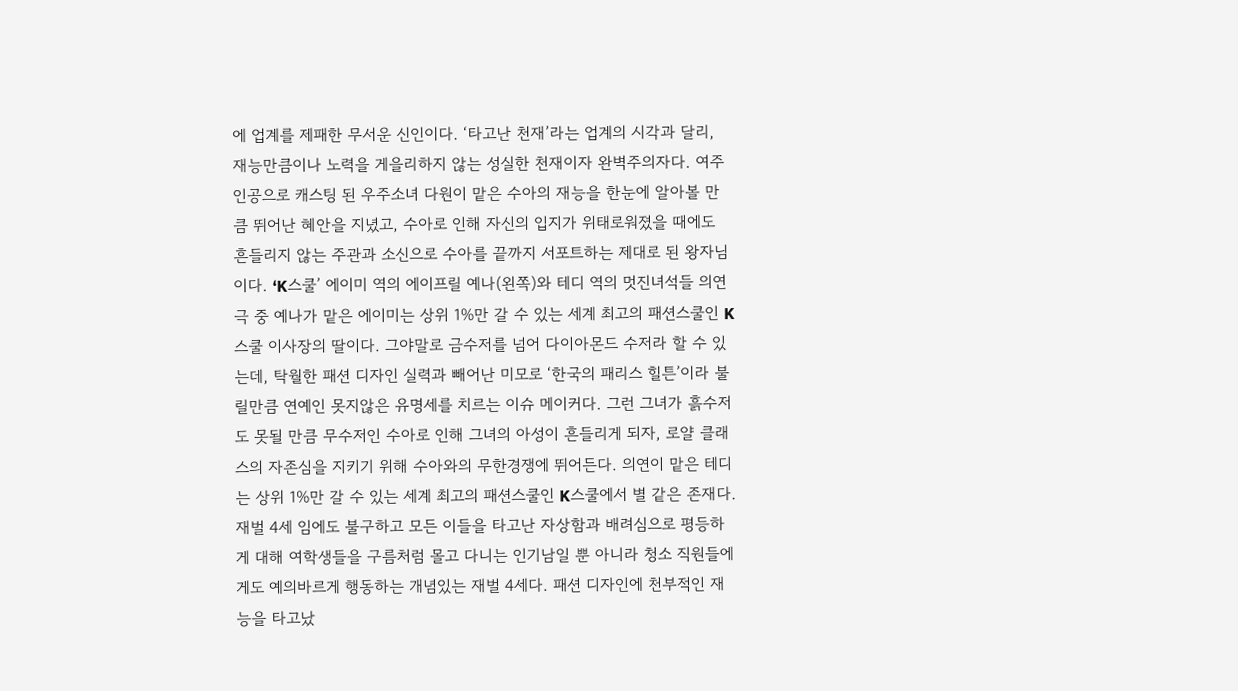에 업계를 제패한 무서운 신인이다. ‘타고난 천재’라는 업계의 시각과 달리, 재능만큼이나 노력을 게을리하지 않는 성실한 천재이자 완벽주의자다. 여주인공으로 캐스팅 된 우주소녀 다원이 맡은 수아의 재능을 한눈에 알아볼 만큼 뛰어난 혜안을 지녔고, 수아로 인해 자신의 입지가 위태로워졌을 때에도 흔들리지 않는 주관과 소신으로 수아를 끝까지 서포트하는 제대로 된 왕자님이다. ‘K스쿨’ 에이미 역의 에이프릴 예나(왼쪽)와 테디 역의 멋진녀석들 의연극 중 예나가 맡은 에이미는 상위 1%만 갈 수 있는 세계 최고의 패션스쿨인 K스쿨 이사장의 딸이다. 그야말로 금수저를 넘어 다이아몬드 수저라 할 수 있는데, 탁월한 패션 디자인 실력과 빼어난 미모로 ‘한국의 패리스 힐튼’이라 불릴만큼 연예인 못지않은 유명세를 치르는 이슈 메이커다. 그런 그녀가 흙수저도 못될 만큼 무수저인 수아로 인해 그녀의 아성이 흔들리게 되자, 로얄 클래스의 자존심을 지키기 위해 수아와의 무한경쟁에 뛰어든다. 의연이 맡은 테디는 상위 1%만 갈 수 있는 세계 최고의 패션스쿨인 K스쿨에서 별 같은 존재다. 재벌 4세 임에도 불구하고 모든 이들을 타고난 자상함과 배려심으로 평등하게 대해 여학생들을 구름처럼 몰고 다니는 인기남일 뿐 아니라 청소 직원들에게도 예의바르게 행동하는 개념있는 재벌 4세다. 패션 디자인에 천부적인 재능을 타고났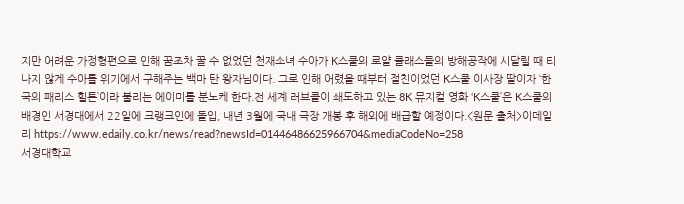지만 어려운 가정형편으로 인해 꿈조차 꿀 수 없었던 천재소녀 수아가 K스쿨의 로얄 클래스들의 방해공작에 시달릴 때 티 나지 않게 수아를 위기에서 구해주는 백마 탄 왕자님이다. 그로 인해 어렸을 때부터 절친이었던 K스쿨 이사장 딸이자 ‘한국의 패리스 힐튼’이라 불리는 에이미를 분노케 한다.전 세계 러브콜이 쇄도하고 있는 8K 뮤지컬 영화 ‘K스쿨’은 K스쿨의 배경인 서경대에서 22일에 크랭크인에 돌입, 내년 3월에 국내 극장 개봉 후 해외에 배급할 예정이다.<원문 출처>이데일리 https://www.edaily.co.kr/news/read?newsId=01446486625966704&mediaCodeNo=258
서경대학교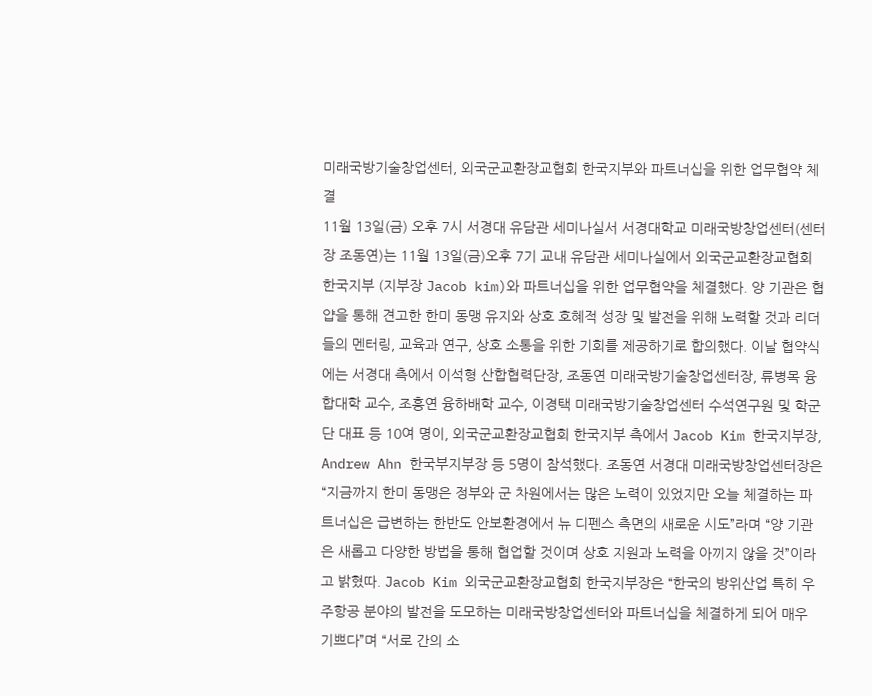미래국방기술창업센터, 외국군교환장교협회 한국지부와 파트너십을 위한 업무협약 체결
11월 13일(금) 오후 7시 서경대 유담관 세미나실서 서경대학교 미래국방창업센터(센터장 조동연)는 11월 13일(금)오후 7기 교내 유담관 세미나실에서 외국군교환장교협회 한국지부 (지부장 Jacob kim)와 파트너십을 위한 업무협약을 체결했다. 양 기관은 협얍을 통해 견고한 한미 동맹 유지와 상호 호혜적 성장 및 발전을 위해 노력할 것과 리더들의 멘터링, 교육과 연구, 상호 소통을 위한 기회를 제공하기로 합의했다. 이날 협약식에는 서경대 측에서 이석형 산합협력단장, 조동연 미래국방기술창업센터장, 류병목 융합대학 교수, 조흥연 융하배학 교수, 이경택 미래국방기술창업센터 수석연구원 및 학군단 대표 등 10여 명이, 외국군교환장교협회 한국지부 측에서 Jacob Kim 한국지부장, Andrew Ahn 한국부지부장 등 5명이 참석했다. 조동연 서경대 미래국방창업센터장은 “지금까지 한미 동맹은 정부와 군 차원에서는 많은 노력이 있었지만 오늘 체결하는 파트너십은 급변하는 한반도 안보환경에서 뉴 디펜스 측면의 새로운 시도”라며 “양 기관은 새롭고 다양한 방법을 통해 협업할 것이며 상호 지원과 노력을 아끼지 않을 것”이라고 밝혔따. Jacob Kim 외국군교환장교협회 한국지부장은 “한국의 방위산업 특히 우주항공 분야의 발전을 도모하는 미래국방창업센터와 파트너십을 체결하게 되어 매우 기쁘다”며 “서로 간의 소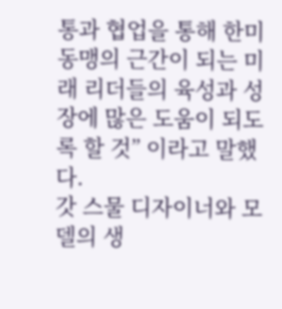통과 협업을 통해 한미 동맹의 근간이 되는 미래 리더들의 육성과 성장에 많은 도움이 되도록 할 것” 이라고 말했다.
갓 스물 디자이너와 모델의 생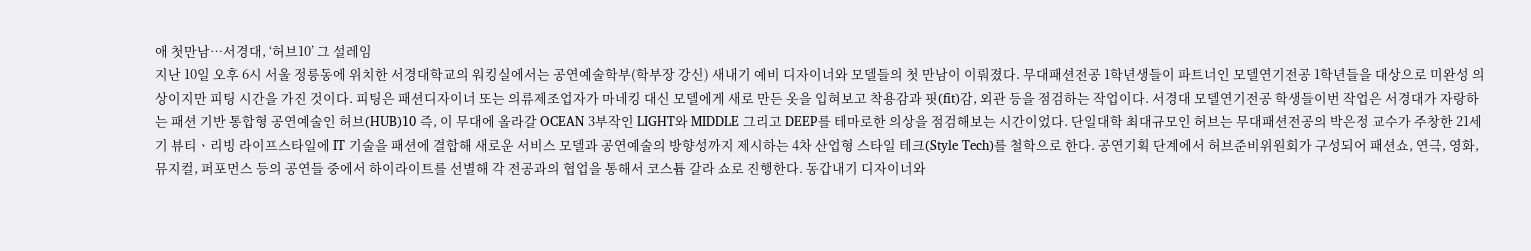애 첫만남…서경대, ‘허브10’ 그 설레임
지난 10일 오후 6시 서울 정릉동에 위치한 서경대학교의 워킹실에서는 공연예술학부(학부장 강신) 새내기 예비 디자이너와 모델들의 첫 만남이 이뤄졌다. 무대패션전공 1학년생들이 파트너인 모델연기전공 1학년들을 대상으로 미완성 의상이지만 피팅 시간을 가진 것이다. 피팅은 패션디자이너 또는 의류제조업자가 마네킹 대신 모델에게 새로 만든 옷을 입혀보고 착용감과 핏(fit)감, 외관 등을 점검하는 작업이다. 서경대 모델연기전공 학생들이번 작업은 서경대가 자랑하는 패션 기반 통합형 공연예술인 허브(HUB)10 즉, 이 무대에 올라갈 OCEAN 3부작인 LIGHT와 MIDDLE 그리고 DEEP를 테마로한 의상을 점검해보는 시간이었다. 단일대학 최대규모인 허브는 무대패션전공의 박은정 교수가 주창한 21세기 뷰티ㆍ리빙 라이프스타일에 IT 기술을 패션에 결합해 새로운 서비스 모델과 공연예술의 방향성까지 제시하는 4차 산업형 스타일 테크(Style Tech)를 철학으로 한다. 공연기획 단계에서 허브준비위원회가 구성되어 패션쇼, 연극, 영화, 뮤지컬, 퍼포먼스 등의 공연들 중에서 하이라이트를 선별해 각 전공과의 협업을 통해서 코스튬 갈라 쇼로 진행한다. 동갑내기 디자이너와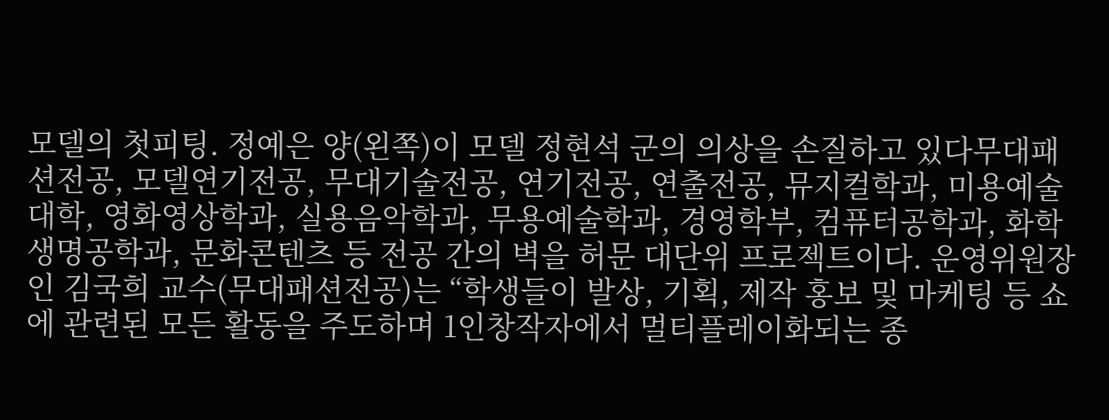모델의 첫피팅. 정예은 양(왼쪽)이 모델 정현석 군의 의상을 손질하고 있다무대패션전공, 모델연기전공, 무대기술전공, 연기전공, 연출전공, 뮤지컬학과, 미용예술대학, 영화영상학과, 실용음악학과, 무용예술학과, 경영학부, 컴퓨터공학과, 화학생명공학과, 문화콘텐츠 등 전공 간의 벽을 허문 대단위 프로젝트이다. 운영위원장인 김국희 교수(무대패션전공)는 “학생들이 발상, 기획, 제작 홍보 및 마케팅 등 쇼에 관련된 모든 활동을 주도하며 1인창작자에서 멀티플레이화되는 종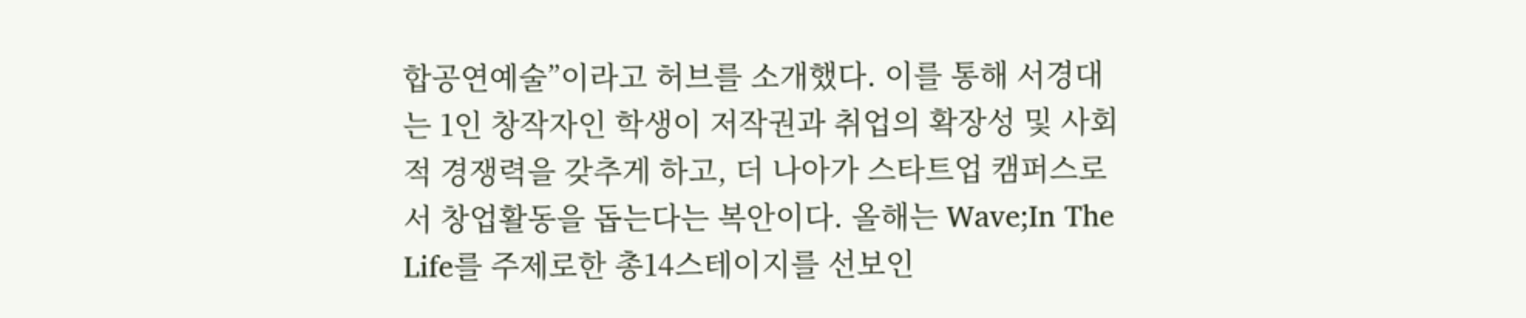합공연예술”이라고 허브를 소개했다. 이를 통해 서경대는 1인 창작자인 학생이 저작권과 취업의 확장성 및 사회적 경쟁력을 갖추게 하고, 더 나아가 스타트업 캠퍼스로서 창업활동을 돕는다는 복안이다. 올해는 Wave;In The Life를 주제로한 총14스테이지를 선보인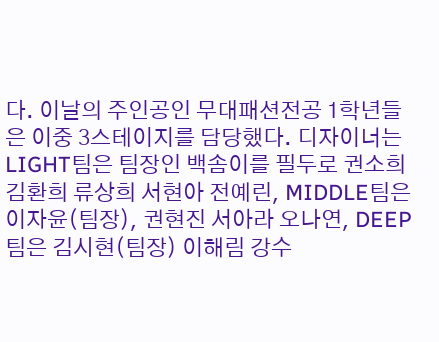다. 이날의 주인공인 무대패션전공 1학년들은 이중 3스테이지를 담당했다. 디자이너는 LIGHT팀은 팀장인 백솜이를 필두로 권소희 김환희 류상희 서현아 전예린, MIDDLE팀은 이자윤(팀장), 권현진 서아라 오나연, DEEP팀은 김시현(팀장) 이해림 강수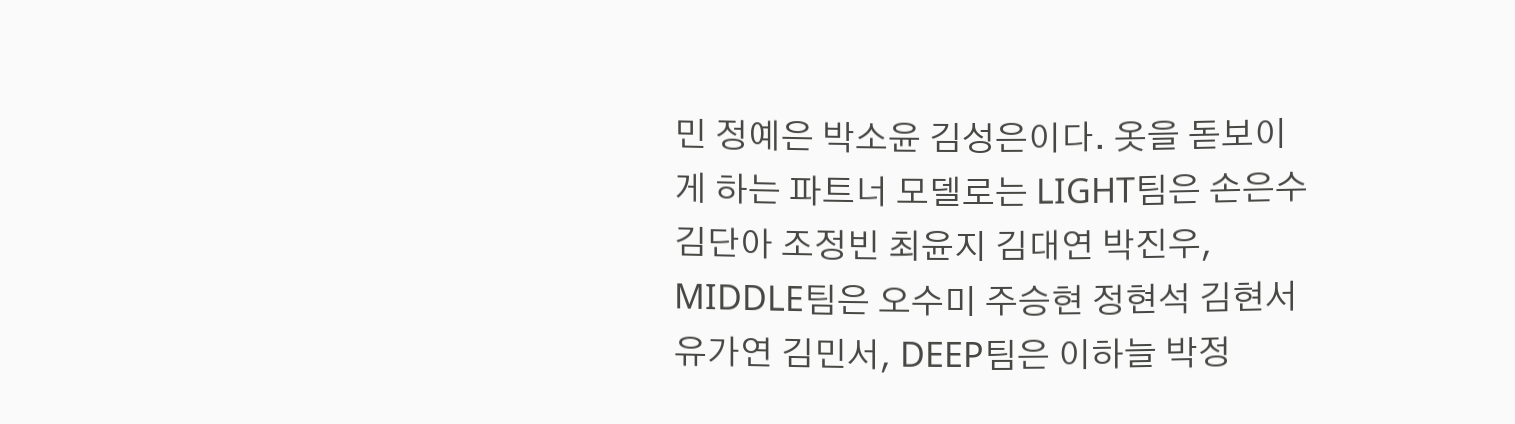민 정예은 박소윤 김성은이다. 옷을 돋보이게 하는 파트너 모델로는 LIGHT팀은 손은수 김단아 조정빈 최윤지 김대연 박진우, MIDDLE팀은 오수미 주승현 정현석 김현서 유가연 김민서, DEEP팀은 이하늘 박정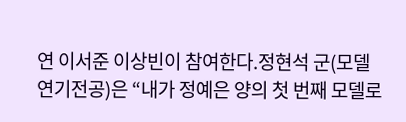연 이서준 이상빈이 참여한다.정현석 군(모델연기전공)은 “내가 정예은 양의 첫 번째 모델로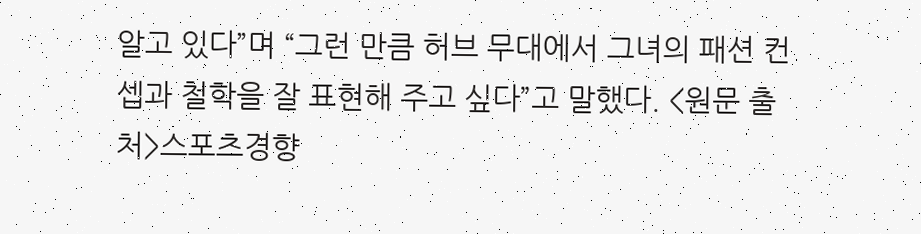알고 있다”며 “그런 만큼 허브 무대에서 그녀의 패션 컨셉과 철학을 잘 표현해 주고 싶다”고 말했다. <원문 출처>스포츠경향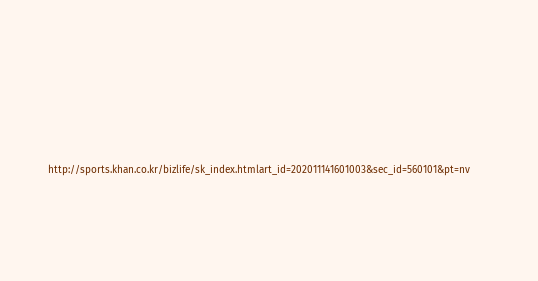http://sports.khan.co.kr/bizlife/sk_index.htmlart_id=202011141601003&sec_id=560101&pt=nv